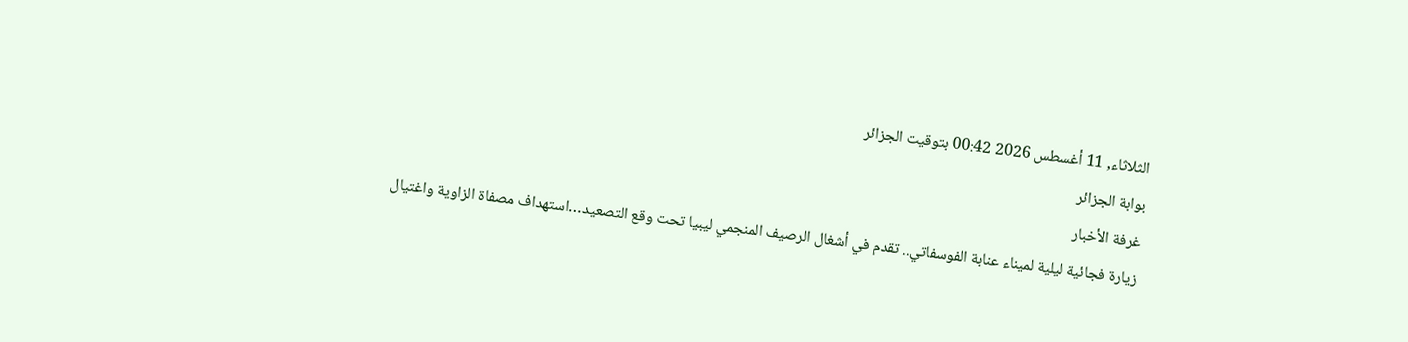الثلاثاء, 11 أغسطس 2026 00:42 بتوقيت الجزائر
بوابة الجزائر
غرفة الأخبار
زيارة فجائية ليلية لميناء عنابة الفوسفاتي.. تقدم في أشغال الرصيف المنجمي ليبيا تحت وقع التصعيد…استهداف مصفاة الزاوية واغتيال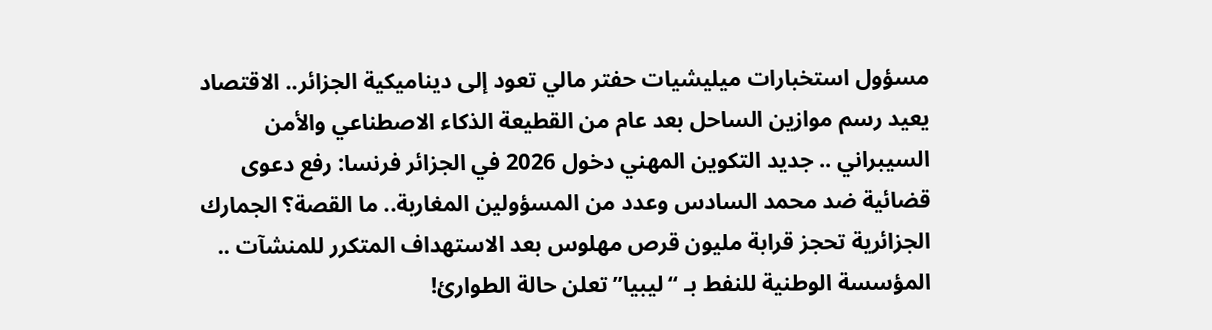مسؤول استخبارات ميليشيات حفتر مالي تعود إلى ديناميكية الجزائر.. الاقتصاد يعيد رسم موازين الساحل بعد عام من القطيعة الذكاء الاصطناعي والأمن السيبراني .. جديد التكوين المهني دخول 2026 في الجزائر فرنسا: رفع دعوى قضائية ضد محمد السادس وعدد من المسؤولين المغاربة.. ما القصة؟ الجمارك الجزائرية تحجز قرابة مليون قرص مهلوس بعد الاستهداف المتكرر للمنشآت .. المؤسسة الوطنية للنفط بـ “ليبيا” تعلن حالة الطوارئ!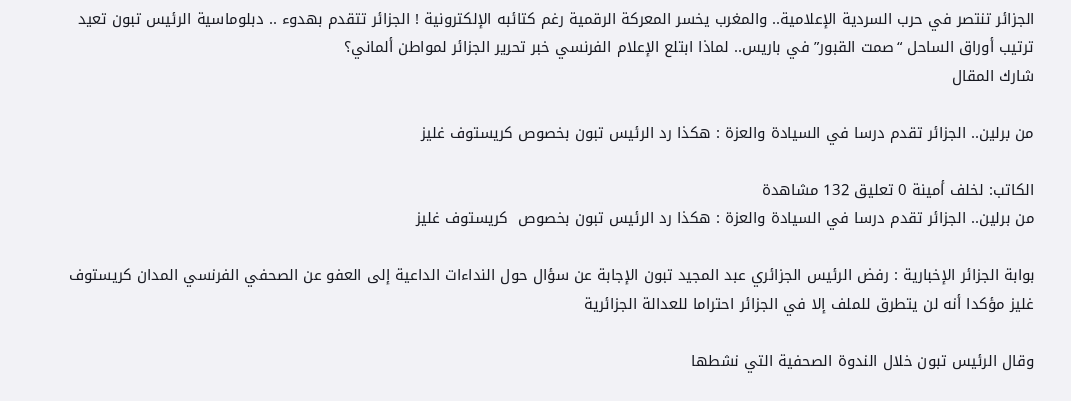الجزائر تنتصر في حرب السردية الإعلامية.. والمغرب يخسر المعركة الرقمية رغم كتائبه الإلكترونية ! الجزائر تتقدم بهدوء .. دبلوماسية الرئيس تبون تعيد ترتيب أوراق الساحل “صمت القبور” في باريس.. لماذا ابتلع الإعلام الفرنسي خبر تحرير الجزائر لمواطن ألماني؟
شارك المقال

من برلين.. الجزائر تقدم درسا في السيادة والعزة : هكذا رد الرئيس تبون بخصوص كريستوف غليز

الكاتب: لخلف أمينة 0 تعليق 132 مشاهدة
من برلين.. الجزائر تقدم درسا في السيادة والعزة : هكذا رد الرئيس تبون بخصوص  كريستوف غليز

بوابة الجزائر الإخبارية : رفض الرئيس الجزائري عبد المجيد تبون الإجابة عن سؤال حول النداءات الداعية إلى العفو عن الصحفي الفرنسي المدان كريستوف غليز مؤكدا أنه لن يتطرق للملف إلا في الجزائر احتراما للعدالة الجزائرية

وقال الرئيس تبون خلال الندوة الصحفية التي نشطها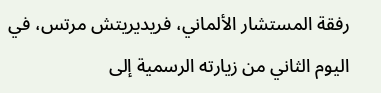رفقة المستشار الألماني، فريديريتش مرتس، في اليوم الثاني من زيارته الرسمية إلى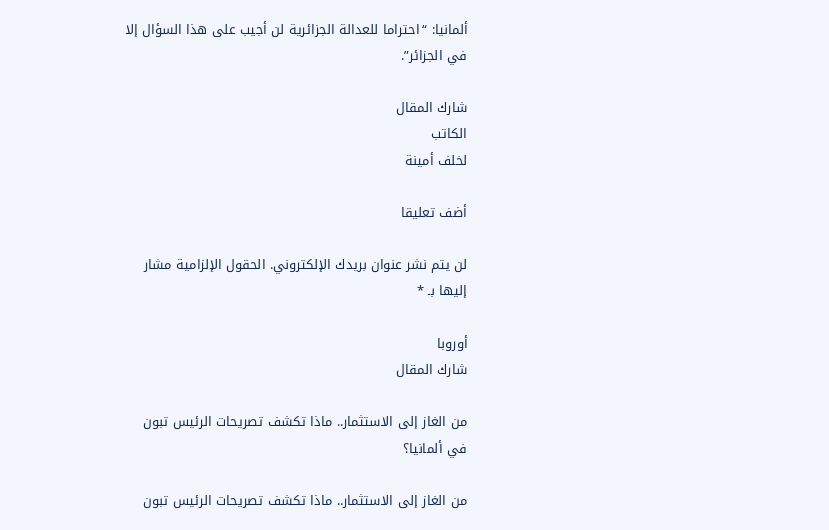ألمانيا: “احتراما للعدالة الجزائرية لن أجيب على هذا السؤال إلا في الجزائر”.

شارك المقال
الكاتب
لخلف أمينة

أضف تعليقا

لن يتم نشر عنوان بريدك الإلكتروني. الحقول الإلزامية مشار إليها بـ *

أوروبا
شارك المقال

من الغاز إلى الاستثمار.. ماذا تكشف تصريحات الرئيس تبون في ألمانيا؟

من الغاز إلى الاستثمار.. ماذا تكشف تصريحات الرئيس تبون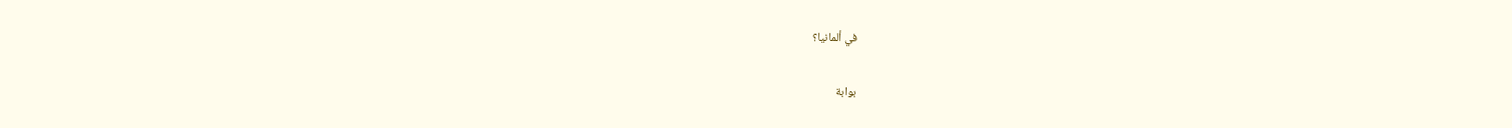في ألمانيا؟

بوابة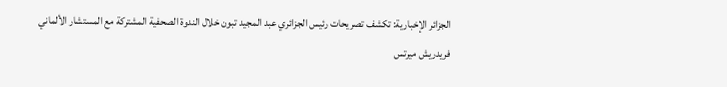الجزائر الإخبارية: تكشف تصريحات رئيس الجزائري عبد المجيد تبون خلال الندوة الصحفية المشتركة مع المستشار الألماني فريدريش ميرتس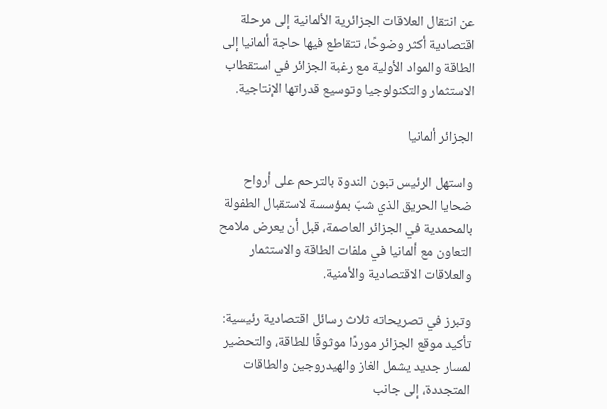عن انتقال العلاقات الجزائرية الألمانية إلى مرحلة اقتصادية أكثر وضوحًا، تتقاطع فيها حاجة ألمانيا إلى الطاقة والمواد الأولية مع رغبة الجزائر في استقطاب الاستثمار والتكنولوجيا وتوسيع قدراتها الإنتاجية.

الجزائر ألمانيا

واستهل الرئيس تبون الندوة بالترحم على أرواح ضحايا الحريق الذي شبّ بمؤسسة لاستقبال الطفولة بالمحمدية في الجزائر العاصمة، قبل أن يعرض ملامح التعاون مع ألمانيا في ملفات الطاقة والاستثمار والعلاقات الاقتصادية والأمنية.

وتبرز في تصريحاته ثلاث رسائل اقتصادية رئيسية: تأكيد موقع الجزائر موردًا موثوقًا للطاقة، والتحضير لمسار جديد يشمل الغاز والهيدروجين والطاقات المتجددة، إلى جانب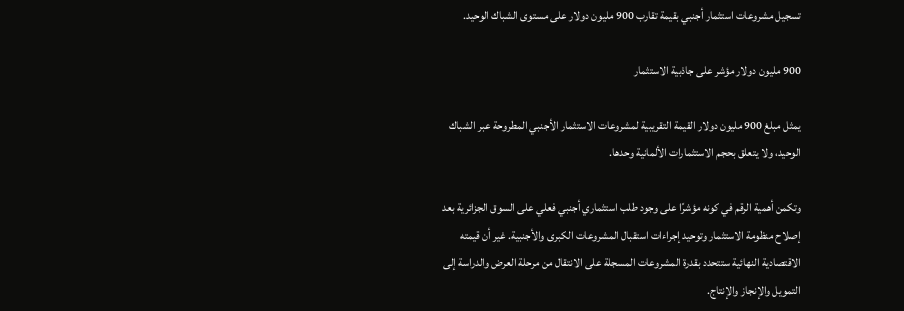تسجيل مشروعات استثمار أجنبي بقيمة تقارب 900 مليون دولار على مستوى الشباك الوحيد.

900 مليون دولار مؤشر على جاذبية الاستثمار

يمثل مبلغ 900 مليون دولار القيمة التقريبية لمشروعات الاستثمار الأجنبي المطروحة عبر الشباك الوحيد، ولا يتعلق بحجم الاستثمارات الألمانية وحدها.

وتكمن أهمية الرقم في كونه مؤشرًا على وجود طلب استثماري أجنبي فعلي على السوق الجزائرية بعد إصلاح منظومة الاستثمار وتوحيد إجراءات استقبال المشروعات الكبرى والأجنبية. غير أن قيمته الاقتصادية النهائية ستتحدد بقدرة المشروعات المسجلة على الانتقال من مرحلة العرض والدراسة إلى التمويل والإنجاز والإنتاج.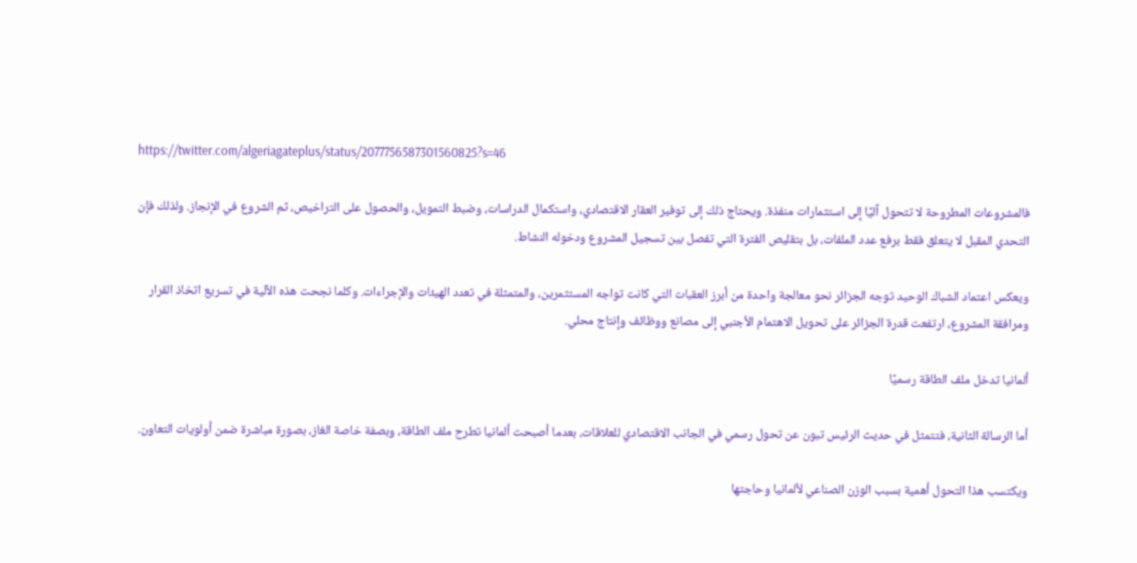https://twitter.com/algeriagateplus/status/2077756587301560825?s=46

فالمشروعات المطروحة لا تتحول آليًا إلى استثمارات منفذة. ويحتاج ذلك إلى توفير العقار الاقتصادي، واستكمال الدراسات، وضبط التمويل، والحصول على التراخيص، ثم الشروع في الإنجاز. ولذلك فإن التحدي المقبل لا يتعلق فقط برفع عدد الملفات، بل بتقليص الفترة التي تفصل بين تسجيل المشروع ودخوله النشاط.

ويعكس اعتماد الشباك الوحيد توجه الجزائر نحو معالجة واحدة من أبرز العقبات التي كانت تواجه المستثمرين، والمتمثلة في تعدد الهيئات والإجراءات. وكلما نجحت هذه الآلية في تسريع اتخاذ القرار ومرافقة المشروع، ارتفعت قدرة الجزائر على تحويل الاهتمام الأجنبي إلى مصانع ووظائف وإنتاج محلي.

ألمانيا تدخل ملف الطاقة رسميًا

أما الرسالة الثانية، فتتمثل في حديث الرئيس تبون عن تحول رسمي في الجانب الاقتصادي للعلاقات، بعدما أصبحت ألمانيا تطرح ملف الطاقة، وبصفة خاصة الغاز، بصورة مباشرة ضمن أولويات التعاون.

ويكتسب هذا التحول أهمية بسبب الوزن الصناعي لألمانيا وحاجتها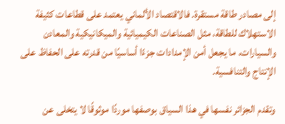إلى مصادر طاقة مستقرة. فالاقتصاد الألماني يعتمد على قطاعات كثيفة الاستهلاك للطاقة، مثل الصناعات الكيميائية والميكانيكية والمعادن والسيارات، ما يجعل أمن الإمدادات جزءًا أساسيًا من قدرته على الحفاظ على الإنتاج والتنافسية.

وتقدم الجزائر نفسها في هذا السياق بوصفها موردًا موثوقًا لا يتخلى عن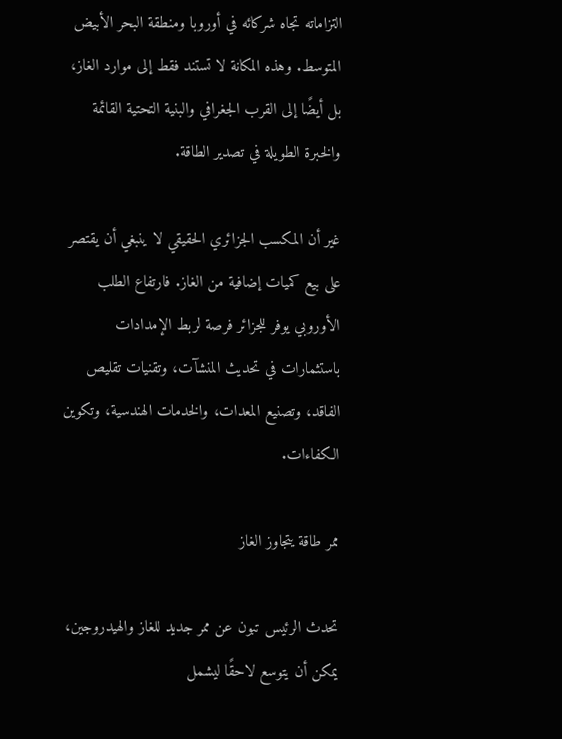التزاماته تجاه شركائه في أوروبا ومنطقة البحر الأبيض المتوسط. وهذه المكانة لا تستند فقط إلى موارد الغاز، بل أيضًا إلى القرب الجغرافي والبنية التحتية القائمة والخبرة الطويلة في تصدير الطاقة.

غير أن المكسب الجزائري الحقيقي لا ينبغي أن يقتصر على بيع كميات إضافية من الغاز. فارتفاع الطلب الأوروبي يوفر للجزائر فرصة لربط الإمدادات باستثمارات في تحديث المنشآت، وتقنيات تقليص الفاقد، وتصنيع المعدات، والخدمات الهندسية، وتكوين الكفاءات.

ممر طاقة يتجاوز الغاز

تحدث الرئيس تبون عن ممر جديد للغاز والهيدروجين، يمكن أن يتوسع لاحقًا ليشمل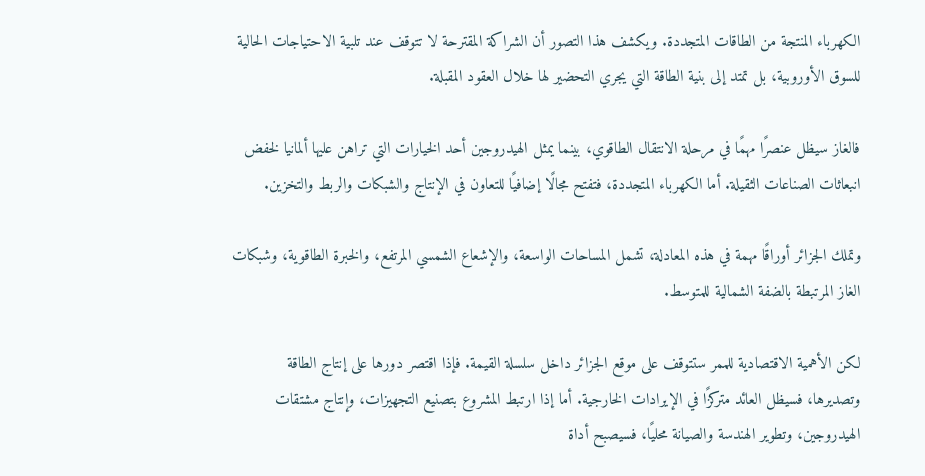الكهرباء المنتجة من الطاقات المتجددة. ويكشف هذا التصور أن الشراكة المقترحة لا تتوقف عند تلبية الاحتياجات الحالية للسوق الأوروبية، بل تمتد إلى بنية الطاقة التي يجري التحضير لها خلال العقود المقبلة.

فالغاز سيظل عنصرًا مهمًا في مرحلة الانتقال الطاقوي، بينما يمثل الهيدروجين أحد الخيارات التي تراهن عليها ألمانيا لخفض انبعاثات الصناعات الثقيلة. أما الكهرباء المتجددة، فتفتح مجالًا إضافيًا للتعاون في الإنتاج والشبكات والربط والتخزين.

وتملك الجزائر أوراقًا مهمة في هذه المعادلة، تشمل المساحات الواسعة، والإشعاع الشمسي المرتفع، والخبرة الطاقوية، وشبكات الغاز المرتبطة بالضفة الشمالية للمتوسط.

لكن الأهمية الاقتصادية للممر ستتوقف على موقع الجزائر داخل سلسلة القيمة. فإذا اقتصر دورها على إنتاج الطاقة وتصديرها، فسيظل العائد متركزًا في الإيرادات الخارجية. أما إذا ارتبط المشروع بتصنيع التجهيزات، وإنتاج مشتقات الهيدروجين، وتطوير الهندسة والصيانة محليًا، فسيصبح أداة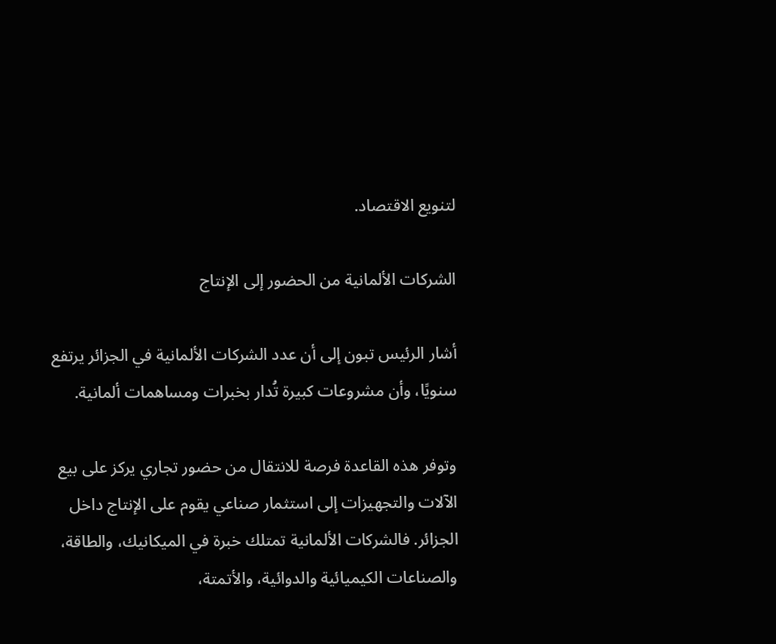لتنويع الاقتصاد.

الشركات الألمانية من الحضور إلى الإنتاج

أشار الرئيس تبون إلى أن عدد الشركات الألمانية في الجزائر يرتفع سنويًا، وأن مشروعات كبيرة تُدار بخبرات ومساهمات ألمانية.

وتوفر هذه القاعدة فرصة للانتقال من حضور تجاري يركز على بيع الآلات والتجهيزات إلى استثمار صناعي يقوم على الإنتاج داخل الجزائر. فالشركات الألمانية تمتلك خبرة في الميكانيك، والطاقة، والصناعات الكيميائية والدوائية، والأتمتة،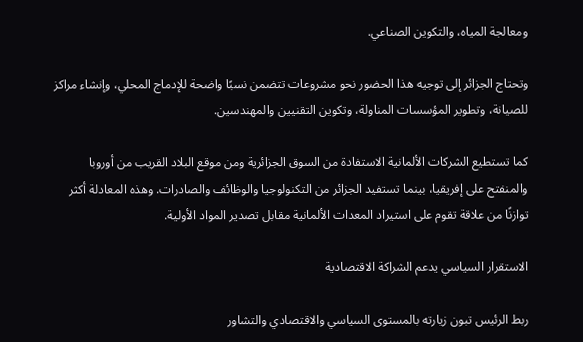ومعالجة المياه، والتكوين الصناعي.

وتحتاج الجزائر إلى توجيه هذا الحضور نحو مشروعات تتضمن نسبًا واضحة للإدماج المحلي، وإنشاء مراكز للصيانة، وتطوير المؤسسات المناولة، وتكوين التقنيين والمهندسين.

كما تستطيع الشركات الألمانية الاستفادة من السوق الجزائرية ومن موقع البلاد القريب من أوروبا والمنفتح على إفريقيا، بينما تستفيد الجزائر من التكنولوجيا والوظائف والصادرات. وهذه المعادلة أكثر توازنًا من علاقة تقوم على استيراد المعدات الألمانية مقابل تصدير المواد الأولية.

الاستقرار السياسي يدعم الشراكة الاقتصادية

ربط الرئيس تبون زيارته بالمستوى السياسي والاقتصادي والتشاور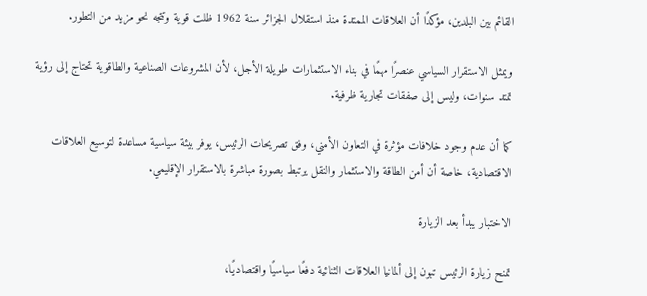القائم بين البلدين، مؤكدًا أن العلاقات الممتدة منذ استقلال الجزائر سنة 1962 ظلت قوية وتتجه نحو مزيد من التطور.

ويمثل الاستقرار السياسي عنصرًا مهمًا في بناء الاستثمارات طويلة الأجل، لأن المشروعات الصناعية والطاقوية تحتاج إلى رؤية تمتد سنوات، وليس إلى صفقات تجارية ظرفية.

كما أن عدم وجود خلافات مؤثرة في التعاون الأمني، وفق تصريحات الرئيس، يوفر بيئة سياسية مساعدة لتوسيع العلاقات الاقتصادية، خاصة أن أمن الطاقة والاستثمار والنقل يرتبط بصورة مباشرة بالاستقرار الإقليمي.

الاختبار يبدأ بعد الزيارة

تمنح زيارة الرئيس تبون إلى ألمانيا العلاقات الثنائية دفعًا سياسيًا واقتصاديًا،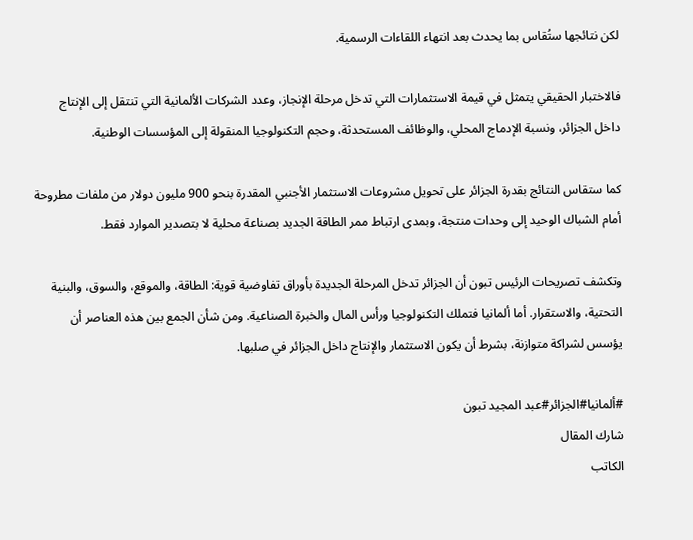لكن نتائجها ستُقاس بما يحدث بعد انتهاء اللقاءات الرسمية.

فالاختبار الحقيقي يتمثل في قيمة الاستثمارات التي تدخل مرحلة الإنجاز، وعدد الشركات الألمانية التي تنتقل إلى الإنتاج داخل الجزائر، ونسبة الإدماج المحلي، والوظائف المستحدثة، وحجم التكنولوجيا المنقولة إلى المؤسسات الوطنية.

كما ستقاس النتائج بقدرة الجزائر على تحويل مشروعات الاستثمار الأجنبي المقدرة بنحو 900 مليون دولار من ملفات مطروحة أمام الشباك الوحيد إلى وحدات منتجة، وبمدى ارتباط ممر الطاقة الجديد بصناعة محلية لا بتصدير الموارد فقط.

وتكشف تصريحات الرئيس تبون أن الجزائر تدخل المرحلة الجديدة بأوراق تفاوضية قوية: الطاقة، والموقع، والسوق، والبنية التحتية، والاستقرار. أما ألمانيا فتملك التكنولوجيا ورأس المال والخبرة الصناعية. ومن شأن الجمع بين هذه العناصر أن يؤسس لشراكة متوازنة، بشرط أن يكون الاستثمار والإنتاج داخل الجزائر في صلبها.

#ألمانيا#الجزائر#عبد المجيد تبون
شارك المقال
الكاتب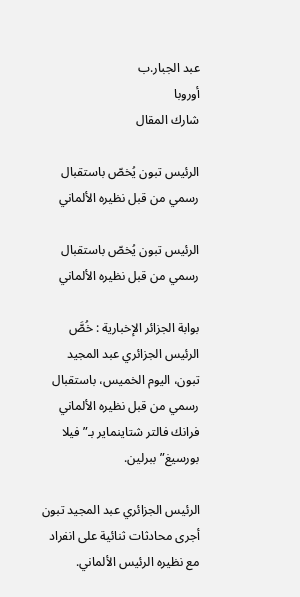عبد الجبار.ب
أوروبا
شارك المقال

الرئيس تبون يُخصّ باستقبال رسمي من قبل نظيره الألماني

الرئيس تبون يُخصّ باستقبال رسمي من قبل نظيره الألماني

بوابة الجزائر الإخبارية : خُصَّ الرئيس الجزائري عبد المجيد تبون، اليوم الخميس، باستقبال رسمي من قبل نظيره الألماني فرانك فالتر شتاينماير بـ”فيلا بورسيغ” ببرلين.

الرئيس الجزائري عبد المجيد تبون أجرى محادثات ثنائية على انفراد مع نظيره الرئيس الألماني.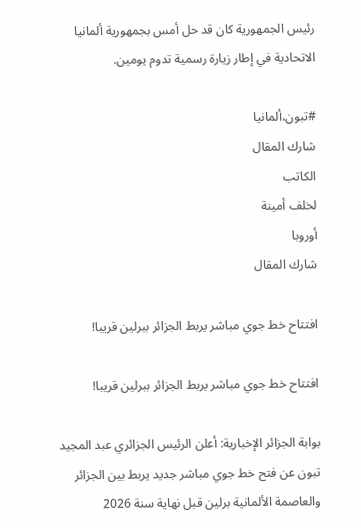رئيس الجمهورية كان قد حل أمس بجمهورية ألمانيا الاتحادية في إطار زيارة رسمية تدوم يومين.

#تبون،ألمانيا
شارك المقال
الكاتب
لخلف أمينة
أوروبا
شارك المقال

افتتاح خط جوي مباشر يربط الجزائر ببرلين قريبا!

افتتاح خط جوي مباشر يربط الجزائر ببرلين قريبا!

بوابة الجزائر الإخبارية: أعلن الرئيس الجزائري عبد المجيد تبون عن فتح خط جوي مباشر جديد يربط بين الجزائر والعاصمة الألمانية برلين قبل نهاية سنة 2026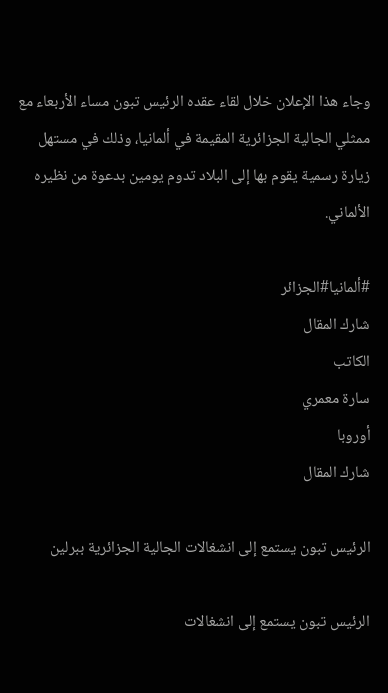وجاء هذا الإعلان خلال لقاء عقده الرئيس تبون مساء الأربعاء مع ممثلي الجالية الجزائرية المقيمة في ألمانيا، وذلك في مستهل زيارة رسمية يقوم بها إلى البلاد تدوم يومين بدعوة من نظيره الألماني.

#ألمانيا#الجزائر
شارك المقال
الكاتب
سارة معمري
أوروبا
شارك المقال

الرئيس تبون يستمع إلى انشغالات الجالية الجزائرية ببرلين

الرئيس تبون يستمع إلى انشغالات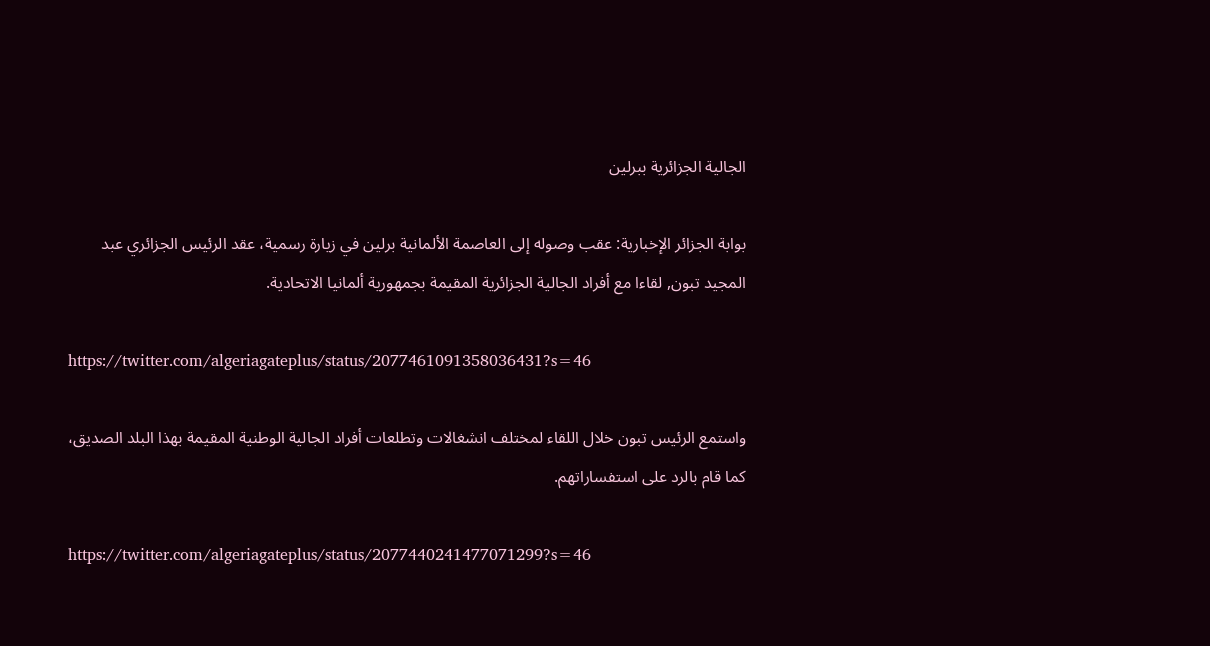الجالية الجزائرية ببرلين

بوابة الجزائر الإخبارية: عقب وصوله إلى العاصمة الألمانية برلين في زيارة رسمية، عقد الرئيس الجزائري عبد المجيد تبون, لقاءا مع أفراد الجالية الجزائرية المقيمة بجمهورية ألمانيا الاتحادية.

https://twitter.com/algeriagateplus/status/2077461091358036431?s=46

واستمع الرئيس تبون خلال اللقاء لمختلف انشغالات وتطلعات أفراد الجالية الوطنية المقيمة بهذا البلد الصديق، كما قام بالرد على استفساراتهم.

https://twitter.com/algeriagateplus/status/2077440241477071299?s=46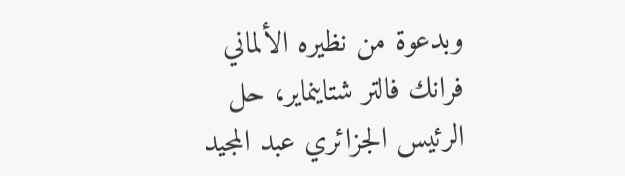وبدعوة من نظيره الألماني فرانك فالتر شتاينماير، حل الرئيس الجزائري عبد المجيد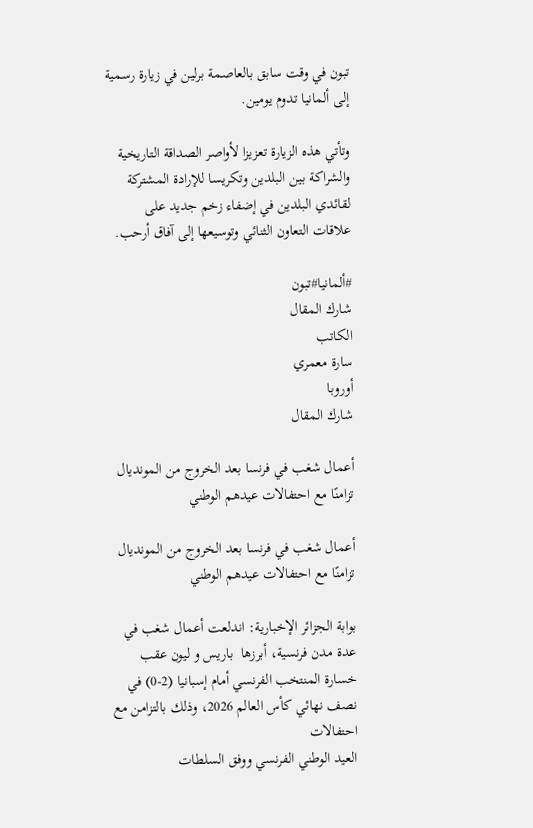تبون في وقت سابق بالعاصمة برلين في زيارة رسمية إلى ألمانيا تدوم يومين.

وتأتي هذه الزيارة تعزيزا لأواصر الصداقة التاريخية والشراكة بين البلدين وتكريسا للإرادة المشتركة لقائدي البلدين في إضفاء زخم جديد على علاقات التعاون الثنائي وتوسيعها إلى آفاق أرحب.

#ألمانيا#تبون
شارك المقال
الكاتب
سارة معمري
أوروبا
شارك المقال

أعمال شغب في فرنسا بعد الخروج من المونديال تزامنًا مع احتفالات عيدهم الوطني

أعمال شغب في فرنسا بعد الخروج من المونديال تزامنًا مع احتفالات عيدهم الوطني

بوابة الجزائر الإخبارية: اندلعت أعمال شغب في عدة مدن فرنسية، أبرزها  باريس و ليون عقب خسارة المنتخب الفرنسي أمام إسبانيا (2-0) في نصف نهائي كأس العالم 2026، وذلك بالتزامن مع احتفالات
العيد الوطني الفرنسي ووفق السلطات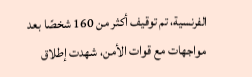الفرنسية، تم توقيف أكثر من 160 شخصًا بعد مواجهات مع قوات الأمن، شهدت إطلاق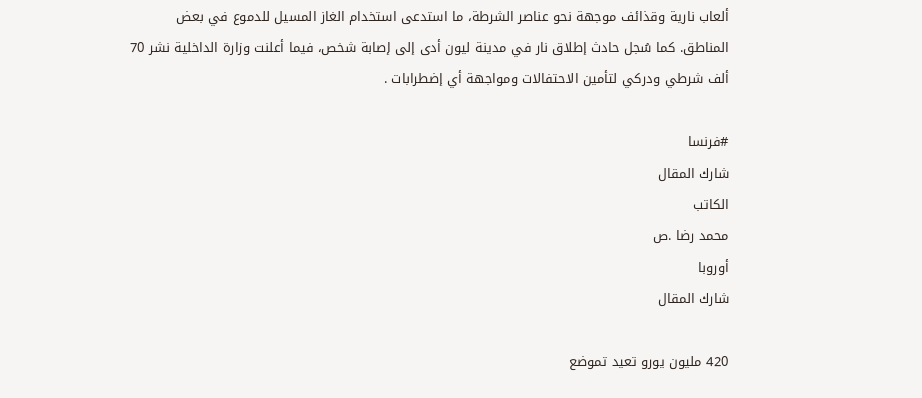ألعاب نارية وقذائف موجهة نحو عناصر الشرطة، ما استدعى استخدام الغاز المسيل للدموع في بعض المناطق. كما سُجل حادث إطلاق نار في مدينة ليون أدى إلى إصابة شخص، فيما أعلنت وزارة الداخلية نشر 70 ألف شرطي ودركي لتأمين الاحتفالات ومواجهة أي إضطرابات .

#فرنسا
شارك المقال
الكاتب
محمد رضا .ص
أوروبا
شارك المقال

420 مليون يورو تعيد تموضع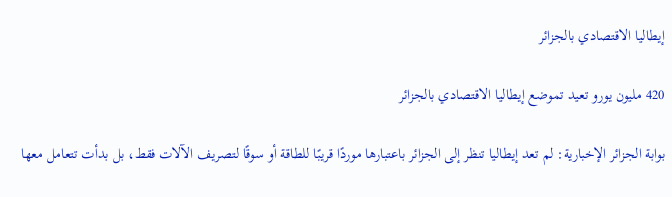إيطاليا الاقتصادي بالجزائر

420 مليون يورو تعيد تموضع إيطاليا الاقتصادي بالجزائر

بوابة الجزائر الإخبارية: لم تعد إيطاليا تنظر إلى الجزائر باعتبارها موردًا قريبًا للطاقة أو سوقًا لتصريف الآلات فقط، بل بدأت تتعامل معها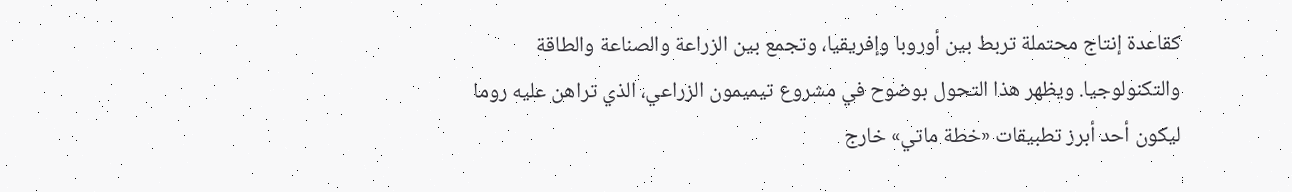كقاعدة إنتاج محتملة تربط بين أوروبا وإفريقيا، وتجمع بين الزراعة والصناعة والطاقة والتكنولوجيا. ويظهر هذا التحول بوضوح في مشروع تيميمون الزراعي، الذي تراهن عليه روما ليكون أحد أبرز تطبيقات «خطة ماتي» خارج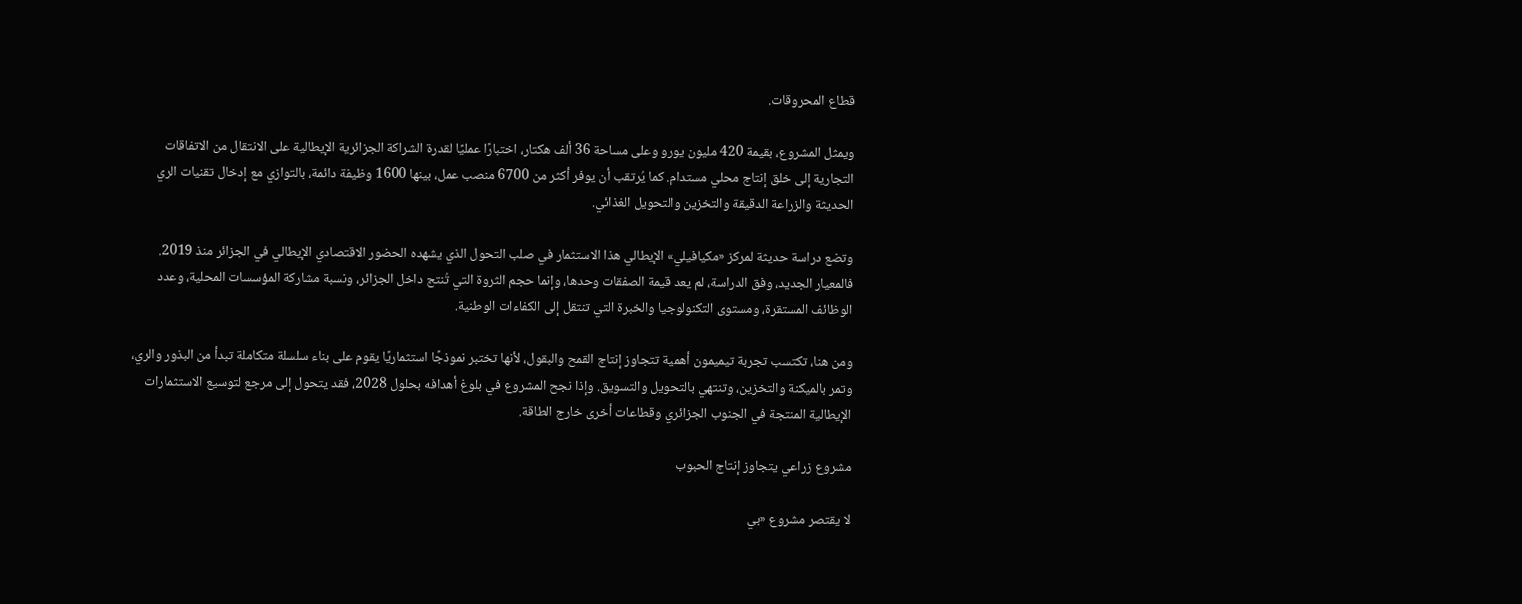قطاع المحروقات.

ويمثل المشروع، بقيمة 420 مليون يورو وعلى مساحة 36 ألف هكتار، اختبارًا عمليًا لقدرة الشراكة الجزائرية الإيطالية على الانتقال من الاتفاقات التجارية إلى خلق إنتاج محلي مستدام. كما يُرتقب أن يوفر أكثر من 6700 منصب عمل، بينها 1600 وظيفة دائمة، بالتوازي مع إدخال تقنيات الري الحديثة والزراعة الدقيقة والتخزين والتحويل الغذائي.

وتضع دراسة حديثة لمركز «مكيافيلي» الإيطالي هذا الاستثمار في صلب التحول الذي يشهده الحضور الاقتصادي الإيطالي في الجزائر منذ 2019. فالمعيار الجديد، وفق الدراسة، لم يعد قيمة الصفقات وحدها، وإنما حجم الثروة التي تُنتج داخل الجزائر، ونسبة مشاركة المؤسسات المحلية، وعدد الوظائف المستقرة، ومستوى التكنولوجيا والخبرة التي تنتقل إلى الكفاءات الوطنية.

ومن هنا، تكتسب تجربة تيميمون أهمية تتجاوز إنتاج القمح والبقول، لأنها تختبر نموذجًا استثماريًا يقوم على بناء سلسلة متكاملة تبدأ من البذور والري، وتمر بالميكنة والتخزين، وتنتهي بالتحويل والتسويق. وإذا نجح المشروع في بلوغ أهدافه بحلول 2028، فقد يتحول إلى مرجع لتوسيع الاستثمارات الإيطالية المنتجة في الجنوب الجزائري وقطاعات أخرى خارج الطاقة.

مشروع زراعي يتجاوز إنتاج الحبوب

لا يقتصر مشروع «بي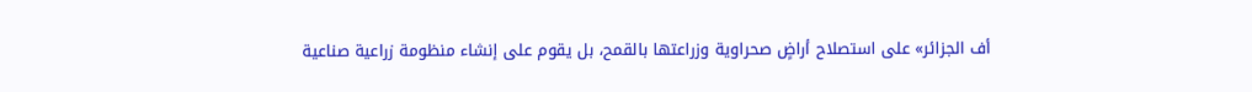أف الجزائر» على استصلاح أراضٍ صحراوية وزراعتها بالقمح، بل يقوم على إنشاء منظومة زراعية صناعية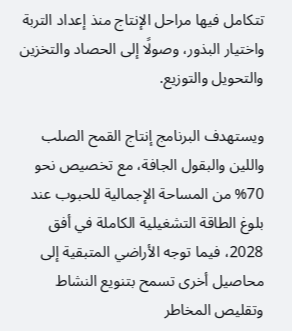تتكامل فيها مراحل الإنتاج منذ إعداد التربة واختيار البذور، وصولًا إلى الحصاد والتخزين والتحويل والتوزيع.

ويستهدف البرنامج إنتاج القمح الصلب واللين والبقول الجافة، مع تخصيص نحو 70% من المساحة الإجمالية للحبوب عند بلوغ الطاقة التشغيلية الكاملة في أفق 2028، فيما توجه الأراضي المتبقية إلى محاصيل أخرى تسمح بتنويع النشاط وتقليص المخاطر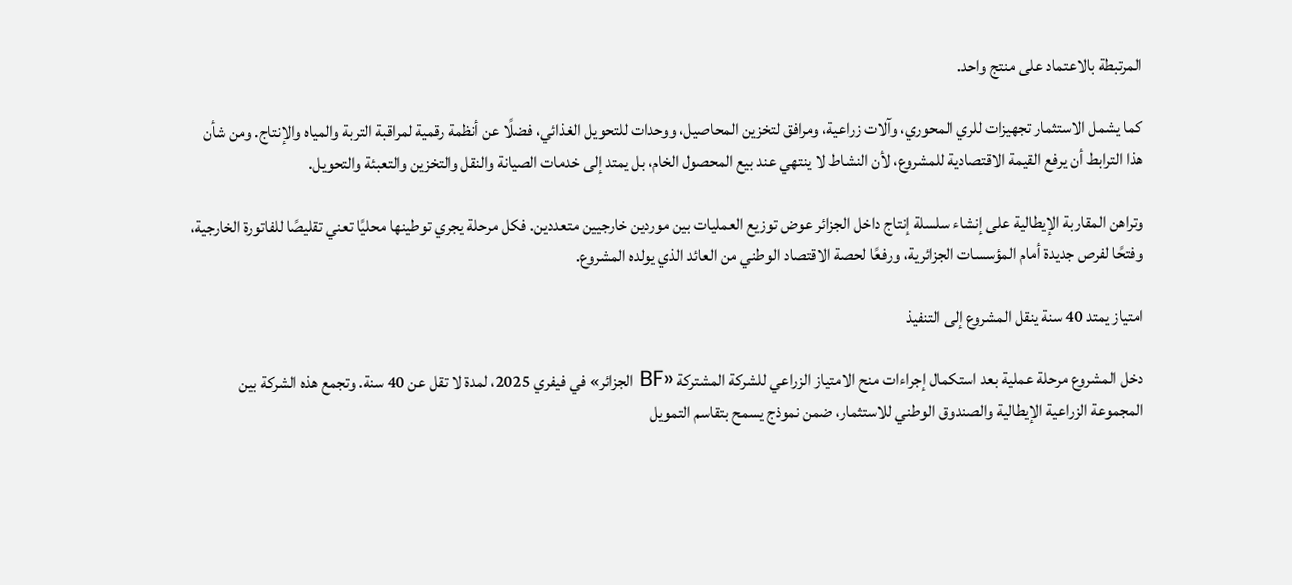المرتبطة بالاعتماد على منتج واحد.

كما يشمل الاستثمار تجهيزات للري المحوري، وآلات زراعية، ومرافق لتخزين المحاصيل، ووحدات للتحويل الغذائي، فضلًا عن أنظمة رقمية لمراقبة التربة والمياه والإنتاج. ومن شأن هذا الترابط أن يرفع القيمة الاقتصادية للمشروع، لأن النشاط لا ينتهي عند بيع المحصول الخام، بل يمتد إلى خدمات الصيانة والنقل والتخزين والتعبئة والتحويل.

وتراهن المقاربة الإيطالية على إنشاء سلسلة إنتاج داخل الجزائر عوض توزيع العمليات بين موردين خارجيين متعددين. فكل مرحلة يجري توطينها محليًا تعني تقليصًا للفاتورة الخارجية، وفتحًا لفرص جديدة أمام المؤسسات الجزائرية، ورفعًا لحصة الاقتصاد الوطني من العائد الذي يولده المشروع.

امتياز يمتد 40 سنة ينقل المشروع إلى التنفيذ

دخل المشروع مرحلة عملية بعد استكمال إجراءات منح الامتياز الزراعي للشركة المشتركة «BF الجزائر» في فيفري 2025، لمدة لا تقل عن 40 سنة. وتجمع هذه الشركة بين المجموعة الزراعية الإيطالية والصندوق الوطني للاستثمار، ضمن نموذج يسمح بتقاسم التمويل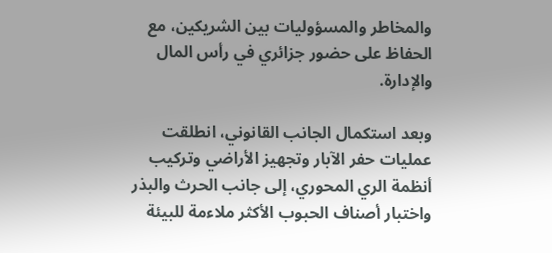والمخاطر والمسؤوليات بين الشريكين، مع الحفاظ على حضور جزائري في رأس المال والإدارة.

وبعد استكمال الجانب القانوني، انطلقت عمليات حفر الآبار وتجهيز الأراضي وتركيب أنظمة الري المحوري، إلى جانب الحرث والبذر واختبار أصناف الحبوب الأكثر ملاءمة للبيئة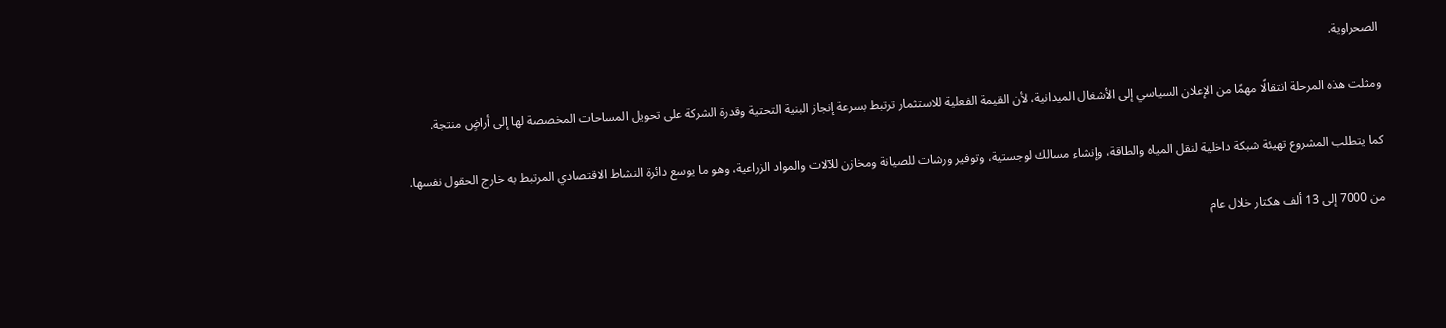الصحراوية.

ومثلت هذه المرحلة انتقالًا مهمًا من الإعلان السياسي إلى الأشغال الميدانية، لأن القيمة الفعلية للاستثمار ترتبط بسرعة إنجاز البنية التحتية وقدرة الشركة على تحويل المساحات المخصصة لها إلى أراضٍ منتجة.

كما يتطلب المشروع تهيئة شبكة داخلية لنقل المياه والطاقة، وإنشاء مسالك لوجستية، وتوفير ورشات للصيانة ومخازن للآلات والمواد الزراعية، وهو ما يوسع دائرة النشاط الاقتصادي المرتبط به خارج الحقول نفسها.

من 7000 إلى 13 ألف هكتار خلال عام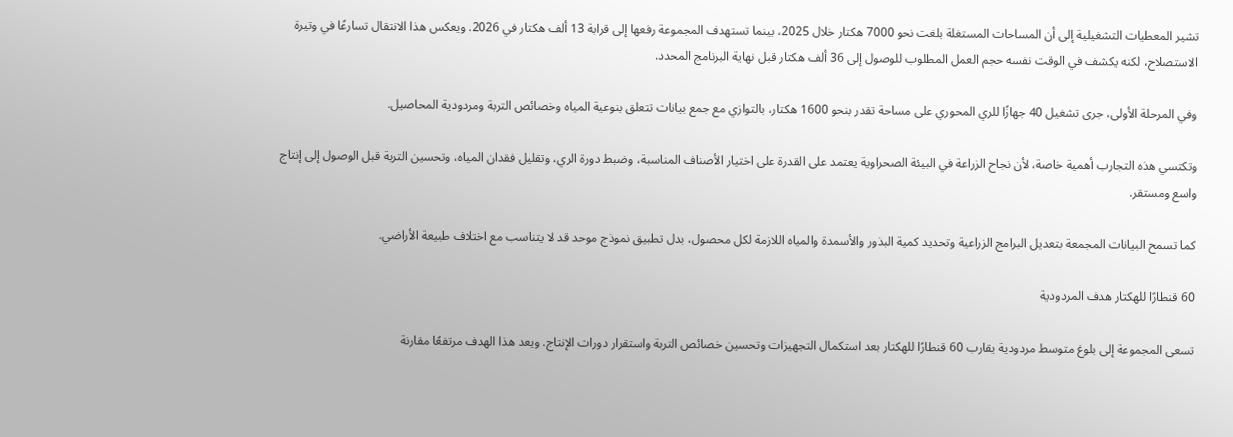تشير المعطيات التشغيلية إلى أن المساحات المستغلة بلغت نحو 7000 هكتار خلال 2025، بينما تستهدف المجموعة رفعها إلى قرابة 13 ألف هكتار في 2026. ويعكس هذا الانتقال تسارعًا في وتيرة الاستصلاح، لكنه يكشف في الوقت نفسه حجم العمل المطلوب للوصول إلى 36 ألف هكتار قبل نهاية البرنامج المحدد.

وفي المرحلة الأولى، جرى تشغيل 40 جهازًا للري المحوري على مساحة تقدر بنحو 1600 هكتار، بالتوازي مع جمع بيانات تتعلق بنوعية المياه وخصائص التربة ومردودية المحاصيل.

وتكتسي هذه التجارب أهمية خاصة، لأن نجاح الزراعة في البيئة الصحراوية يعتمد على القدرة على اختيار الأصناف المناسبة، وضبط دورة الري، وتقليل فقدان المياه، وتحسين التربة قبل الوصول إلى إنتاج واسع ومستقر.

كما تسمح البيانات المجمعة بتعديل البرامج الزراعية وتحديد كمية البذور والأسمدة والمياه اللازمة لكل محصول، بدل تطبيق نموذج موحد قد لا يتناسب مع اختلاف طبيعة الأراضي.

60 قنطارًا للهكتار هدف المردودية

تسعى المجموعة إلى بلوغ متوسط مردودية يقارب 60 قنطارًا للهكتار بعد استكمال التجهيزات وتحسين خصائص التربة واستقرار دورات الإنتاج. ويعد هذا الهدف مرتفعًا مقارنة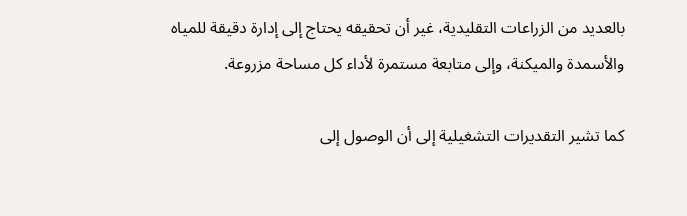بالعديد من الزراعات التقليدية، غير أن تحقيقه يحتاج إلى إدارة دقيقة للمياه والأسمدة والميكنة، وإلى متابعة مستمرة لأداء كل مساحة مزروعة.

كما تشير التقديرات التشغيلية إلى أن الوصول إلى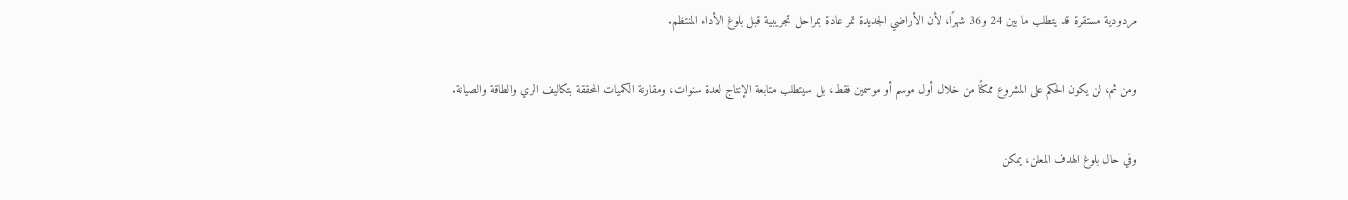مردودية مستقرة قد يتطلب ما بين 24 و36 شهرًا، لأن الأراضي الجديدة تمر عادة بمراحل تجريبية قبل بلوغ الأداء المنتظم.

ومن ثم، لن يكون الحكم على المشروع ممكنًا من خلال أول موسم أو موسمين فقط، بل سيتطلب متابعة الإنتاج لعدة سنوات، ومقارنة الكميات المحققة بتكاليف الري والطاقة والصيانة.

وفي حال بلوغ الهدف المعلن، يمكن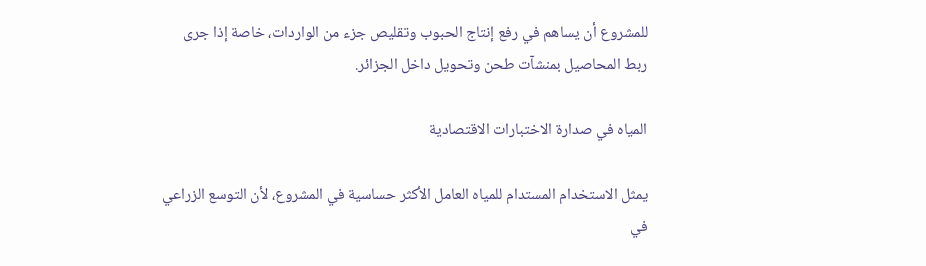للمشروع أن يساهم في رفع إنتاج الحبوب وتقليص جزء من الواردات، خاصة إذا جرى ربط المحاصيل بمنشآت طحن وتحويل داخل الجزائر.

المياه في صدارة الاختبارات الاقتصادية

يمثل الاستخدام المستدام للمياه العامل الأكثر حساسية في المشروع، لأن التوسع الزراعي في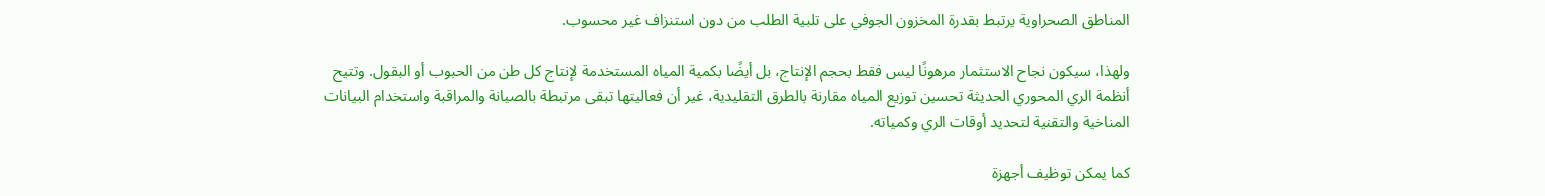المناطق الصحراوية يرتبط بقدرة المخزون الجوفي على تلبية الطلب من دون استنزاف غير محسوب.

ولهذا، سيكون نجاح الاستثمار مرهونًا ليس فقط بحجم الإنتاج، بل أيضًا بكمية المياه المستخدمة لإنتاج كل طن من الحبوب أو البقول. وتتيح أنظمة الري المحوري الحديثة تحسين توزيع المياه مقارنة بالطرق التقليدية، غير أن فعاليتها تبقى مرتبطة بالصيانة والمراقبة واستخدام البيانات المناخية والتقنية لتحديد أوقات الري وكمياته.

كما يمكن توظيف أجهزة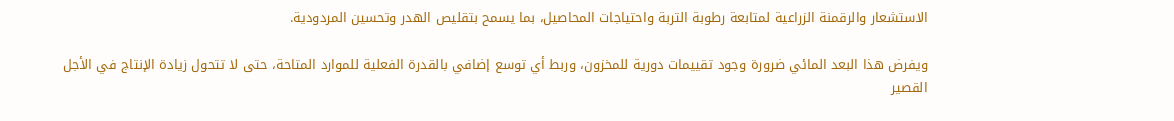الاستشعار والرقمنة الزراعية لمتابعة رطوبة التربة واحتياجات المحاصيل، بما يسمح بتقليص الهدر وتحسين المردودية.

ويفرض هذا البعد المائي ضرورة وجود تقييمات دورية للمخزون، وربط أي توسع إضافي بالقدرة الفعلية للموارد المتاحة، حتى لا تتحول زيادة الإنتاج في الأجل القصير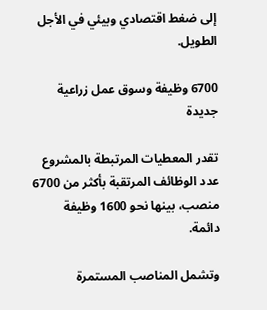إلى ضغط اقتصادي وبيئي في الأجل الطويل.

6700 وظيفة وسوق عمل زراعية جديدة

تقدر المعطيات المرتبطة بالمشروع عدد الوظائف المرتقبة بأكثر من 6700 منصب، بينها نحو 1600 وظيفة دائمة.

وتشمل المناصب المستمرة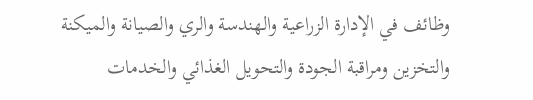وظائف في الإدارة الزراعية والهندسة والري والصيانة والميكنة والتخزين ومراقبة الجودة والتحويل الغذائي والخدمات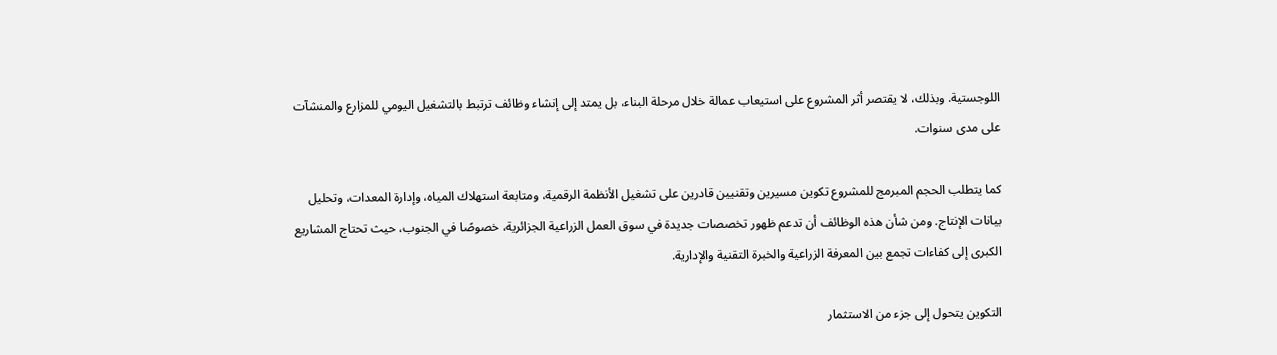اللوجستية. وبذلك، لا يقتصر أثر المشروع على استيعاب عمالة خلال مرحلة البناء، بل يمتد إلى إنشاء وظائف ترتبط بالتشغيل اليومي للمزارع والمنشآت على مدى سنوات.

كما يتطلب الحجم المبرمج للمشروع تكوين مسيرين وتقنيين قادرين على تشغيل الأنظمة الرقمية، ومتابعة استهلاك المياه، وإدارة المعدات، وتحليل بيانات الإنتاج. ومن شأن هذه الوظائف أن تدعم ظهور تخصصات جديدة في سوق العمل الزراعية الجزائرية، خصوصًا في الجنوب، حيث تحتاج المشاريع الكبرى إلى كفاءات تجمع بين المعرفة الزراعية والخبرة التقنية والإدارية.

التكوين يتحول إلى جزء من الاستثمار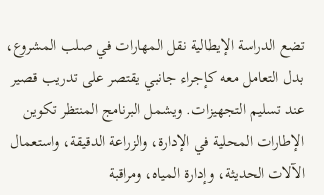تضع الدراسة الإيطالية نقل المهارات في صلب المشروع، بدل التعامل معه كإجراء جانبي يقتصر على تدريب قصير عند تسليم التجهيزات. ويشمل البرنامج المنتظر تكوين الإطارات المحلية في الإدارة، والزراعة الدقيقة، واستعمال الآلات الحديثة، وإدارة المياه، ومراقبة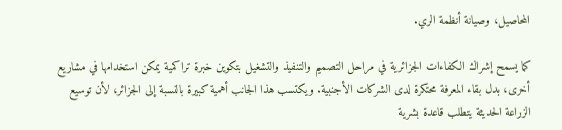المحاصيل، وصيانة أنظمة الري.

كما يسمح إشراك الكفاءات الجزائرية في مراحل التصميم والتنفيذ والتشغيل بتكوين خبرة تراكمية يمكن استخدامها في مشاريع أخرى، بدل بقاء المعرفة محتكرة لدى الشركات الأجنبية. ويكتسب هذا الجانب أهمية كبيرة بالنسبة إلى الجزائر، لأن توسيع الزراعة الحديثة يتطلب قاعدة بشرية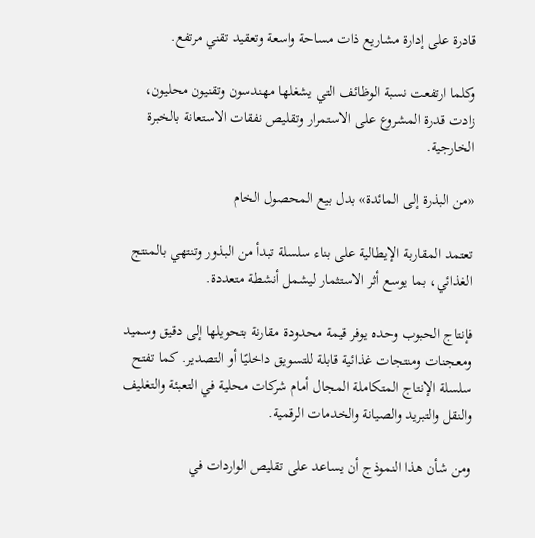قادرة على إدارة مشاريع ذات مساحة واسعة وتعقيد تقني مرتفع.

وكلما ارتفعت نسبة الوظائف التي يشغلها مهندسون وتقنيون محليون، زادت قدرة المشروع على الاستمرار وتقليص نفقات الاستعانة بالخبرة الخارجية.

«من البذرة إلى المائدة» بدل بيع المحصول الخام

تعتمد المقاربة الإيطالية على بناء سلسلة تبدأ من البذور وتنتهي بالمنتج الغذائي، بما يوسع أثر الاستثمار ليشمل أنشطة متعددة.

فإنتاج الحبوب وحده يوفر قيمة محدودة مقارنة بتحويلها إلى دقيق وسميد ومعجنات ومنتجات غذائية قابلة للتسويق داخليًا أو التصدير. كما تفتح سلسلة الإنتاج المتكاملة المجال أمام شركات محلية في التعبئة والتغليف والنقل والتبريد والصيانة والخدمات الرقمية.

ومن شأن هذا النموذج أن يساعد على تقليص الواردات في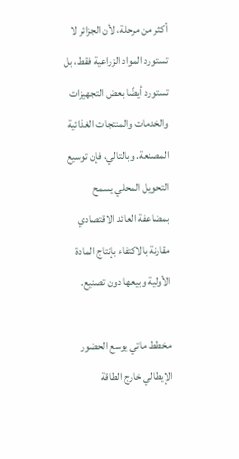أكثر من مرحلة، لأن الجزائر لا تستورد المواد الزراعية فقط، بل تستورد أيضًا بعض التجهيزات والخدمات والمنتجات الغذائية المصنعة. وبالتالي، فإن توسيع التحويل المحلي يسمح بمضاعفة العائد الاقتصادي مقارنة بالاكتفاء بإنتاج المادة الأولية وبيعها دون تصنيع.

مخطط ماتي يوسع الحضور الإيطالي خارج الطاقة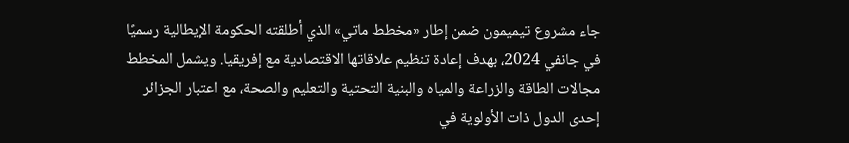جاء مشروع تيميمون ضمن إطار «مخطط ماتي» الذي أطلقته الحكومة الإيطالية رسميًا في جانفي 2024، بهدف إعادة تنظيم علاقاتها الاقتصادية مع إفريقيا. ويشمل المخطط مجالات الطاقة والزراعة والمياه والبنية التحتية والتعليم والصحة، مع اعتبار الجزائر إحدى الدول ذات الأولوية في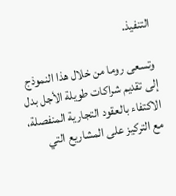التنفيذ.

وتسعى روما من خلال هذا النموذج إلى تقديم شراكات طويلة الأجل بدل الاكتفاء بالعقود التجارية المنفصلة، مع التركيز على المشاريع التي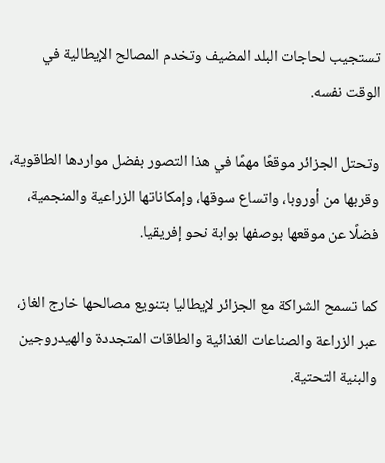تستجيب لحاجات البلد المضيف وتخدم المصالح الإيطالية في الوقت نفسه.

وتحتل الجزائر موقعًا مهمًا في هذا التصور بفضل مواردها الطاقوية، وقربها من أوروبا، واتساع سوقها، وإمكاناتها الزراعية والمنجمية، فضلًا عن موقعها بوصفها بوابة نحو إفريقيا.

كما تسمح الشراكة مع الجزائر لإيطاليا بتنويع مصالحها خارج الغاز، عبر الزراعة والصناعات الغذائية والطاقات المتجددة والهيدروجين والبنية التحتية.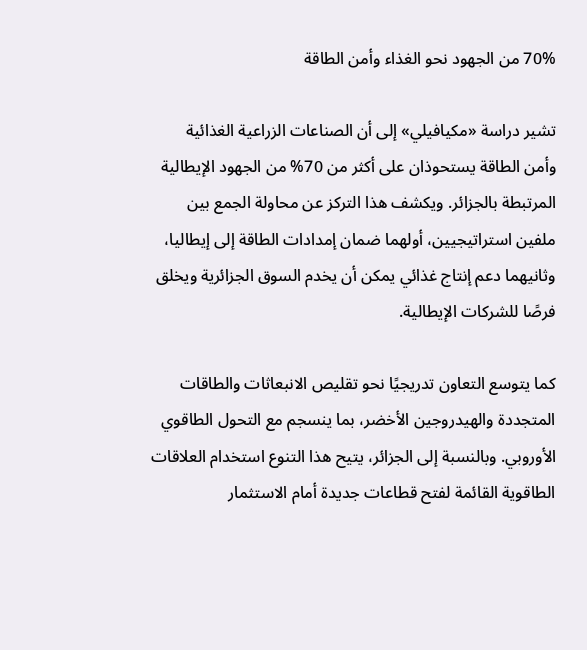70% من الجهود نحو الغذاء وأمن الطاقة

تشير دراسة «مكيافيلي» إلى أن الصناعات الزراعية الغذائية وأمن الطاقة يستحوذان على أكثر من 70% من الجهود الإيطالية المرتبطة بالجزائر. ويكشف هذا التركز عن محاولة الجمع بين ملفين استراتيجيين، أولهما ضمان إمدادات الطاقة إلى إيطاليا، وثانيهما دعم إنتاج غذائي يمكن أن يخدم السوق الجزائرية ويخلق فرصًا للشركات الإيطالية.

كما يتوسع التعاون تدريجيًا نحو تقليص الانبعاثات والطاقات المتجددة والهيدروجين الأخضر، بما ينسجم مع التحول الطاقوي الأوروبي. وبالنسبة إلى الجزائر، يتيح هذا التنوع استخدام العلاقات الطاقوية القائمة لفتح قطاعات جديدة أمام الاستثمار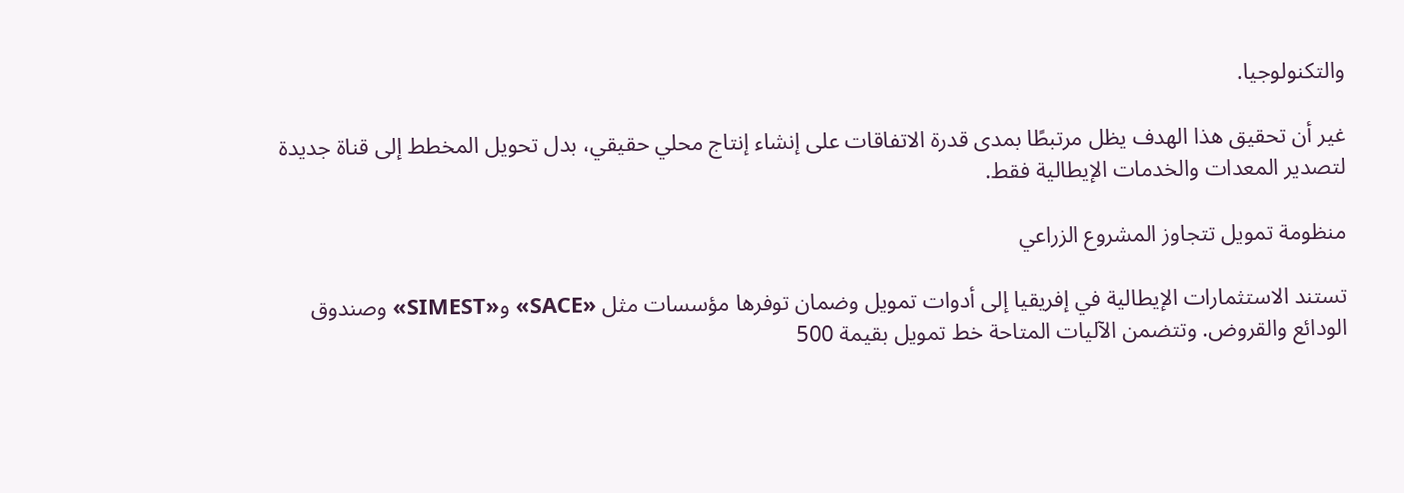والتكنولوجيا.

غير أن تحقيق هذا الهدف يظل مرتبطًا بمدى قدرة الاتفاقات على إنشاء إنتاج محلي حقيقي، بدل تحويل المخطط إلى قناة جديدة لتصدير المعدات والخدمات الإيطالية فقط.

منظومة تمويل تتجاوز المشروع الزراعي

تستند الاستثمارات الإيطالية في إفريقيا إلى أدوات تمويل وضمان توفرها مؤسسات مثل «SACE» و«SIMEST» وصندوق الودائع والقروض. وتتضمن الآليات المتاحة خط تمويل بقيمة 500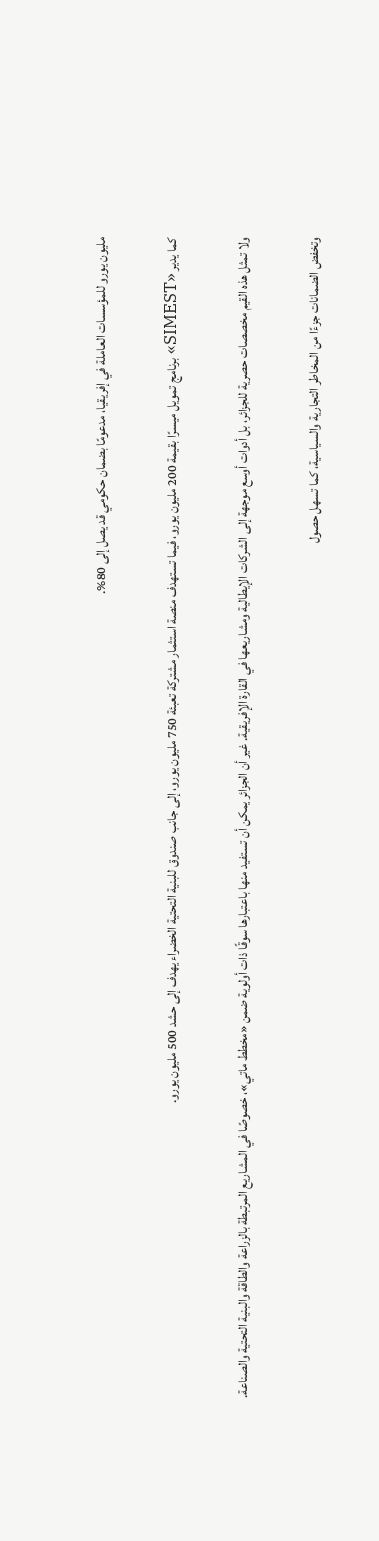مليون يورو للمؤسسات العاملة في إفريقيا، مدعومًا بضمان حكومي قد يصل إلى 80%.

كما يدير «SIMEST» برنامج تمويل ميسرًا بقيمة 200 مليون يورو، فيما تستهدف منصة استثمار مشتركة تعبئة 750 مليون يورو، إلى جانب صندوق للبنية التحتية الخضراء يهدف إلى حشد 500 مليون يورو.

ولا تمثل هذه القيم مخصصات حصرية للجزائر، بل أدوات أوسع موجهة إلى الشركات الإيطالية ومشاريعها في القارة الإفريقية. غير أن الجزائر يمكن أن تستفيد منها باعتبارها سوقًا ذات أولوية ضمن «مخطط ماتي»، خصوصًا في المشاريع المرتبطة بالزراعة والطاقة والبنية التحتية والصناعة.

وتخفض الضمانات جزءًا من المخاطر التجارية والسياسية، كما تسهل حصول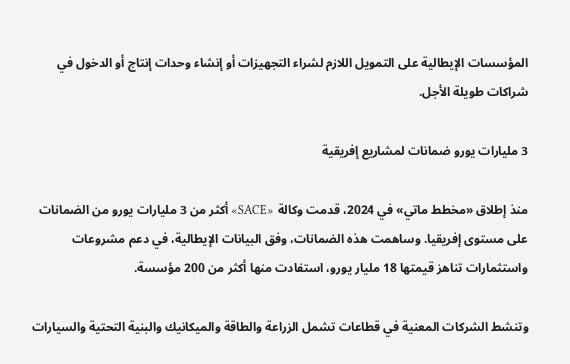المؤسسات الإيطالية على التمويل اللازم لشراء التجهيزات أو إنشاء وحدات إنتاج أو الدخول في شراكات طويلة الأجل.

3 مليارات يورو ضمانات لمشاريع إفريقية

منذ إطلاق «مخطط ماتي» في 2024، قدمت وكالة «SACE» أكثر من 3 مليارات يورو من الضمانات على مستوى إفريقيا. وساهمت هذه الضمانات، وفق البيانات الإيطالية، في دعم مشروعات واستثمارات تناهز قيمتها 18 مليار يورو، استفادت منها أكثر من 200 مؤسسة.

وتنشط الشركات المعنية في قطاعات تشمل الزراعة والطاقة والميكانيك والبنية التحتية والسيارات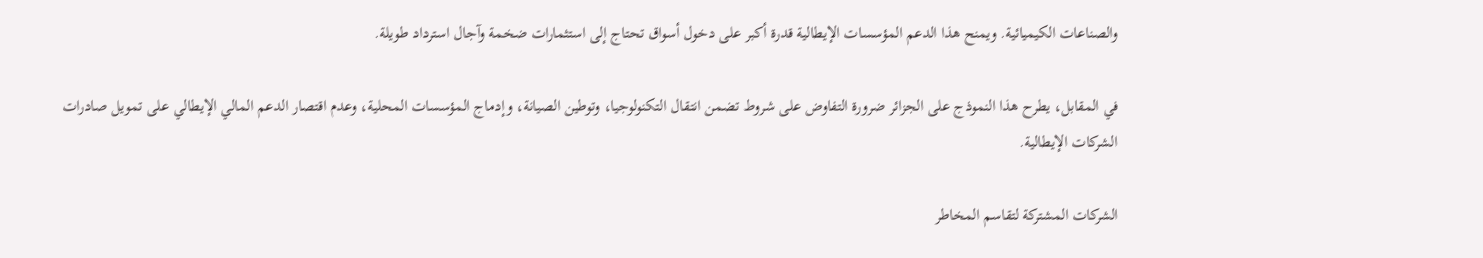والصناعات الكيميائية. ويمنح هذا الدعم المؤسسات الإيطالية قدرة أكبر على دخول أسواق تحتاج إلى استثمارات ضخمة وآجال استرداد طويلة.

في المقابل، يطرح هذا النموذج على الجزائر ضرورة التفاوض على شروط تضمن انتقال التكنولوجيا، وتوطين الصيانة، وإدماج المؤسسات المحلية، وعدم اقتصار الدعم المالي الإيطالي على تمويل صادرات الشركات الإيطالية.

الشركات المشتركة لتقاسم المخاطر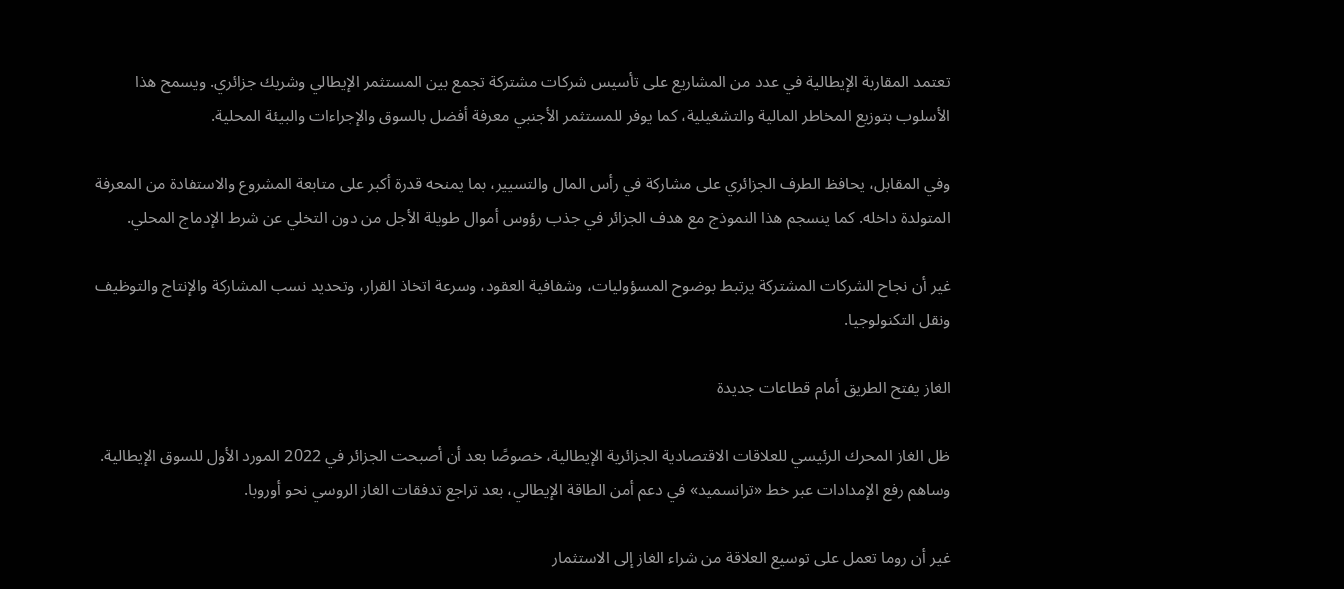تعتمد المقاربة الإيطالية في عدد من المشاريع على تأسيس شركات مشتركة تجمع بين المستثمر الإيطالي وشريك جزائري. ويسمح هذا الأسلوب بتوزيع المخاطر المالية والتشغيلية، كما يوفر للمستثمر الأجنبي معرفة أفضل بالسوق والإجراءات والبيئة المحلية.

وفي المقابل، يحافظ الطرف الجزائري على مشاركة في رأس المال والتسيير، بما يمنحه قدرة أكبر على متابعة المشروع والاستفادة من المعرفة المتولدة داخله. كما ينسجم هذا النموذج مع هدف الجزائر في جذب رؤوس أموال طويلة الأجل من دون التخلي عن شرط الإدماج المحلي.

غير أن نجاح الشركات المشتركة يرتبط بوضوح المسؤوليات، وشفافية العقود، وسرعة اتخاذ القرار، وتحديد نسب المشاركة والإنتاج والتوظيف ونقل التكنولوجيا.

الغاز يفتح الطريق أمام قطاعات جديدة

ظل الغاز المحرك الرئيسي للعلاقات الاقتصادية الجزائرية الإيطالية، خصوصًا بعد أن أصبحت الجزائر في 2022 المورد الأول للسوق الإيطالية. وساهم رفع الإمدادات عبر خط «ترانسميد» في دعم أمن الطاقة الإيطالي، بعد تراجع تدفقات الغاز الروسي نحو أوروبا.

غير أن روما تعمل على توسيع العلاقة من شراء الغاز إلى الاستثمار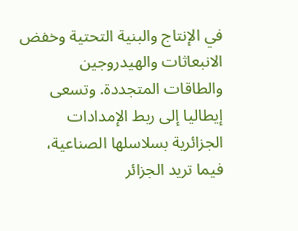في الإنتاج والبنية التحتية وخفض الانبعاثات والهيدروجين والطاقات المتجددة. وتسعى إيطاليا إلى ربط الإمدادات الجزائرية بسلاسلها الصناعية، فيما تريد الجزائر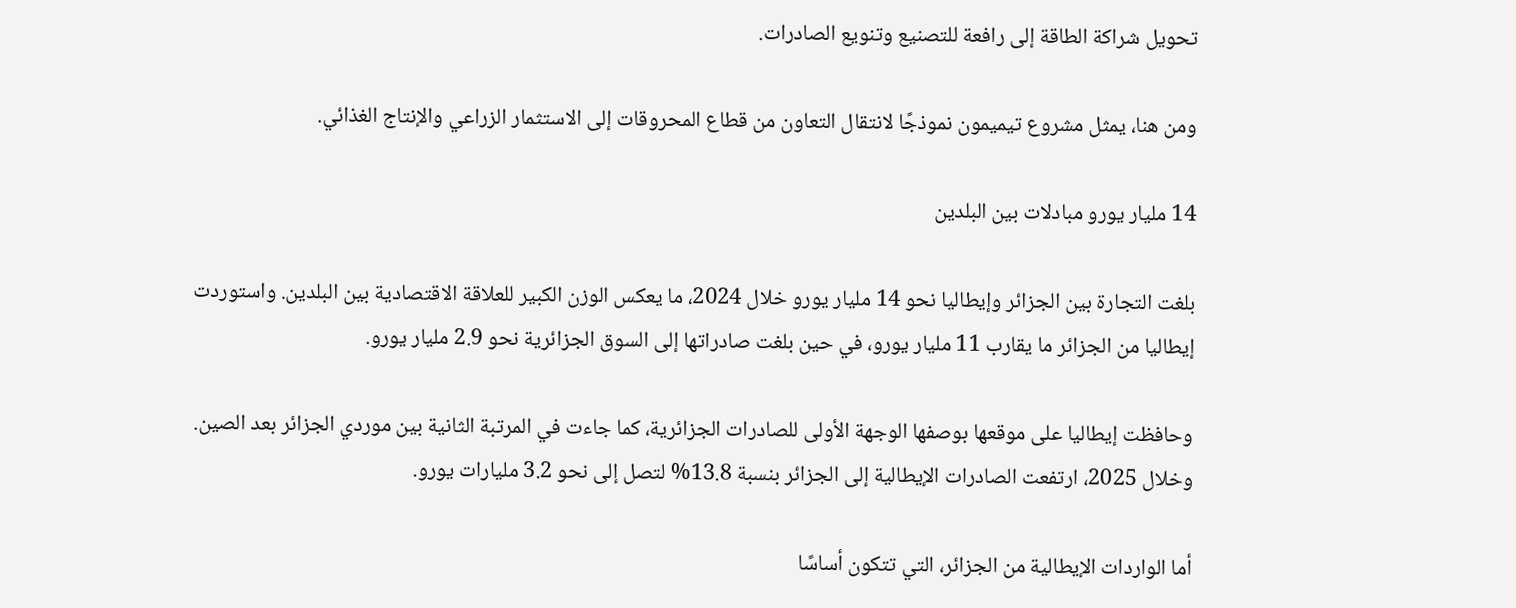تحويل شراكة الطاقة إلى رافعة للتصنيع وتنويع الصادرات.

ومن هنا، يمثل مشروع تيميمون نموذجًا لانتقال التعاون من قطاع المحروقات إلى الاستثمار الزراعي والإنتاج الغذائي.

14 مليار يورو مبادلات بين البلدين

بلغت التجارة بين الجزائر وإيطاليا نحو 14 مليار يورو خلال 2024، ما يعكس الوزن الكبير للعلاقة الاقتصادية بين البلدين. واستوردت إيطاليا من الجزائر ما يقارب 11 مليار يورو، في حين بلغت صادراتها إلى السوق الجزائرية نحو 2.9 مليار يورو.

وحافظت إيطاليا على موقعها بوصفها الوجهة الأولى للصادرات الجزائرية، كما جاءت في المرتبة الثانية بين موردي الجزائر بعد الصين. وخلال 2025، ارتفعت الصادرات الإيطالية إلى الجزائر بنسبة 13.8% لتصل إلى نحو 3.2 مليارات يورو.

أما الواردات الإيطالية من الجزائر، التي تتكون أساسًا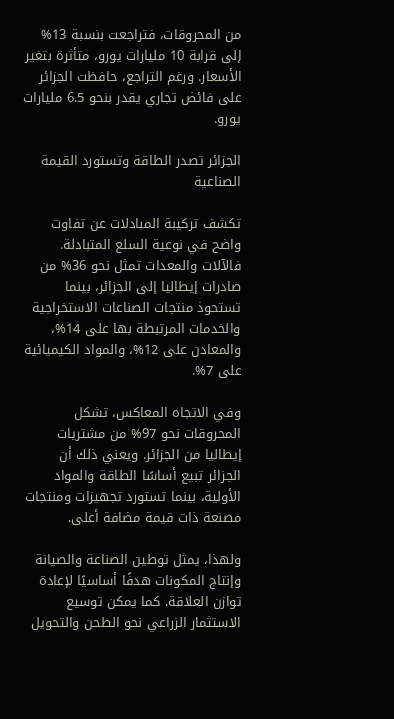من المحروقات، فتراجعت بنسبة 13% إلى قرابة 10 مليارات يورو، متأثرة بتغير الأسعار. ورغم التراجع، حافظت الجزائر على فائض تجاري يقدر بنحو 6.5 مليارات يورو.

الجزائر تصدر الطاقة وتستورد القيمة الصناعية

تكشف تركيبة المبادلات عن تفاوت واضح في نوعية السلع المتبادلة. فالآلات والمعدات تمثل نحو 36% من صادرات إيطاليا إلى الجزائر، بينما تستحوذ منتجات الصناعات الاستخراجية والخدمات المرتبطة بها على 14%، والمعادن على 12%، والمواد الكيميائية على 7%.

وفي الاتجاه المعاكس، تشكل المحروقات نحو 97% من مشتريات إيطاليا من الجزائر. ويعني ذلك أن الجزائر تبيع أساسًا الطاقة والمواد الأولية، بينما تستورد تجهيزات ومنتجات مصنعة ذات قيمة مضافة أعلى.

ولهذا، يمثل توطين الصناعة والصيانة وإنتاج المكونات هدفًا أساسيًا لإعادة توازن العلاقة. كما يمكن توسيع الاستثمار الزراعي نحو الطحن والتحويل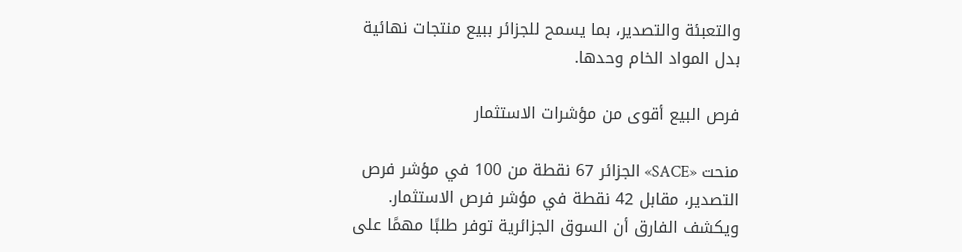والتعبئة والتصدير، بما يسمح للجزائر ببيع منتجات نهائية بدل المواد الخام وحدها.

فرص البيع أقوى من مؤشرات الاستثمار

منحت «SACE» الجزائر 67 نقطة من 100 في مؤشر فرص التصدير، مقابل 42 نقطة في مؤشر فرص الاستثمار. ويكشف الفارق أن السوق الجزائرية توفر طلبًا مهمًا على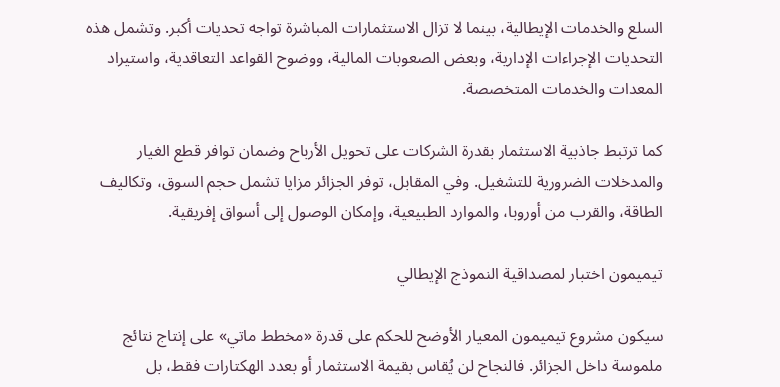السلع والخدمات الإيطالية، بينما لا تزال الاستثمارات المباشرة تواجه تحديات أكبر. وتشمل هذه التحديات الإجراءات الإدارية، وبعض الصعوبات المالية، ووضوح القواعد التعاقدية، واستيراد المعدات والخدمات المتخصصة.

كما ترتبط جاذبية الاستثمار بقدرة الشركات على تحويل الأرباح وضمان توافر قطع الغيار والمدخلات الضرورية للتشغيل. وفي المقابل، توفر الجزائر مزايا تشمل حجم السوق، وتكاليف الطاقة، والقرب من أوروبا، والموارد الطبيعية، وإمكان الوصول إلى أسواق إفريقية.

تيميمون اختبار لمصداقية النموذج الإيطالي

سيكون مشروع تيميمون المعيار الأوضح للحكم على قدرة «مخطط ماتي» على إنتاج نتائج ملموسة داخل الجزائر. فالنجاح لن يُقاس بقيمة الاستثمار أو بعدد الهكتارات فقط، بل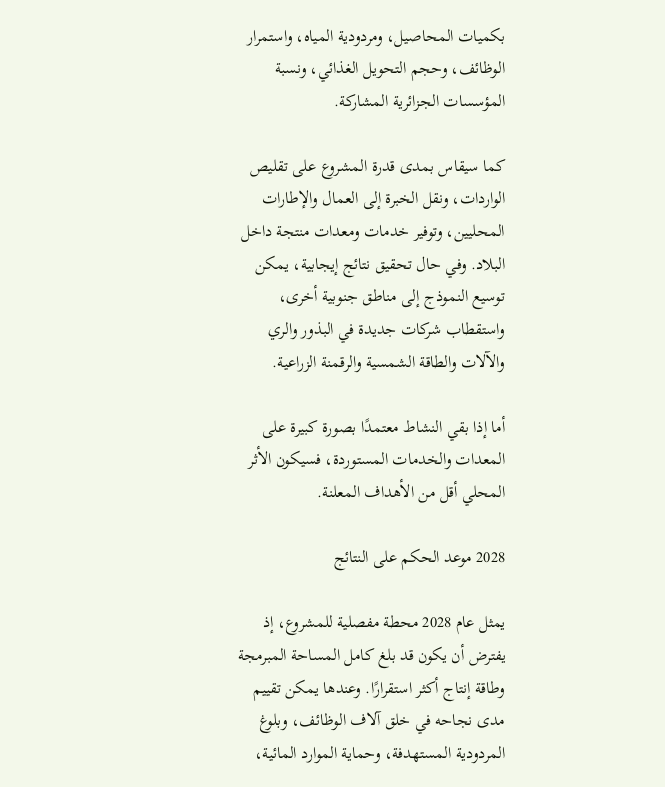بكميات المحاصيل، ومردودية المياه، واستمرار الوظائف، وحجم التحويل الغذائي، ونسبة المؤسسات الجزائرية المشاركة.

كما سيقاس بمدى قدرة المشروع على تقليص الواردات، ونقل الخبرة إلى العمال والإطارات المحليين، وتوفير خدمات ومعدات منتجة داخل البلاد. وفي حال تحقيق نتائج إيجابية، يمكن توسيع النموذج إلى مناطق جنوبية أخرى، واستقطاب شركات جديدة في البذور والري والآلات والطاقة الشمسية والرقمنة الزراعية.

أما إذا بقي النشاط معتمدًا بصورة كبيرة على المعدات والخدمات المستوردة، فسيكون الأثر المحلي أقل من الأهداف المعلنة.

2028 موعد الحكم على النتائج

يمثل عام 2028 محطة مفصلية للمشروع، إذ يفترض أن يكون قد بلغ كامل المساحة المبرمجة وطاقة إنتاج أكثر استقرارًا. وعندها يمكن تقييم مدى نجاحه في خلق آلاف الوظائف، وبلوغ المردودية المستهدفة، وحماية الموارد المائية،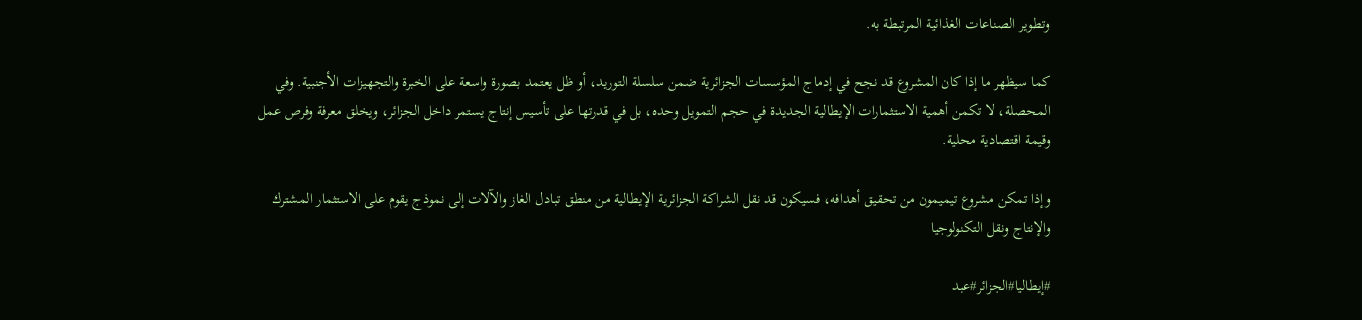وتطوير الصناعات الغذائية المرتبطة به.

كما سيظهر ما إذا كان المشروع قد نجح في إدماج المؤسسات الجزائرية ضمن سلسلة التوريد، أو ظل يعتمد بصورة واسعة على الخبرة والتجهيزات الأجنبية. وفي المحصلة، لا تكمن أهمية الاستثمارات الإيطالية الجديدة في حجم التمويل وحده، بل في قدرتها على تأسيس إنتاج يستمر داخل الجزائر، ويخلق معرفة وفرص عمل وقيمة اقتصادية محلية.

وإذا تمكن مشروع تيميمون من تحقيق أهدافه، فسيكون قد نقل الشراكة الجزائرية الإيطالية من منطق تبادل الغاز والآلات إلى نموذج يقوم على الاستثمار المشترك والإنتاج ونقل التكنولوجيا

#إيطاليا#الجزائر#عبد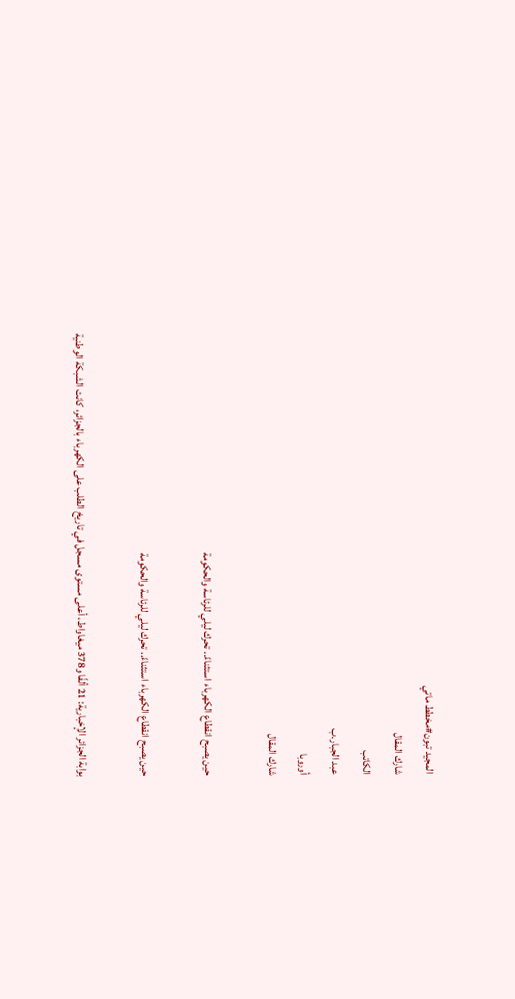المجيد تبون#مخطط ماتي
شارك المقال
الكاتب
عبد الجبار.ب
أوروبا
شارك المقال

حين يصبح انقطاع الكهرباء استثناءً.. تحرك ليلي للرئاسة والحكومة

حين يصبح انقطاع الكهرباء استثناءً.. تحرك ليلي للرئاسة والحكومة

بوابة الجزائر الإخبارية: 21 ألفًا و378 ميغاواط، أعلى مستوى مسجل في تاريخ الطلب على الكهرباء بالجزائر، كانت الشبكة الوطنية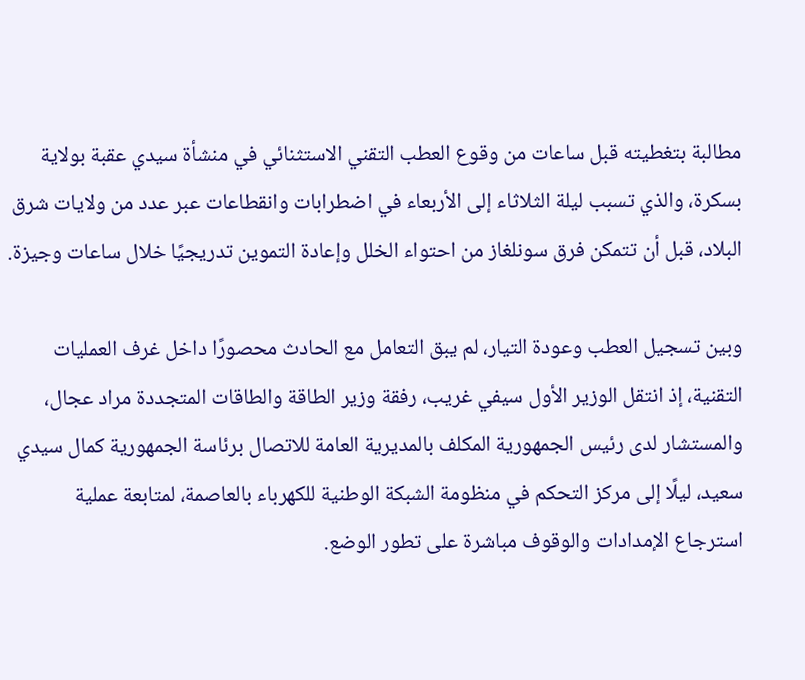مطالبة بتغطيته قبل ساعات من وقوع العطب التقني الاستثنائي في منشأة سيدي عقبة بولاية بسكرة، والذي تسبب ليلة الثلاثاء إلى الأربعاء في اضطرابات وانقطاعات عبر عدد من ولايات شرق البلاد، قبل أن تتمكن فرق سونلغاز من احتواء الخلل وإعادة التموين تدريجيًا خلال ساعات وجيزة.

وبين تسجيل العطب وعودة التيار، لم يبق التعامل مع الحادث محصورًا داخل غرف العمليات التقنية، إذ انتقل الوزير الأول سيفي غريب، رفقة وزير الطاقة والطاقات المتجددة مراد عجال، والمستشار لدى رئيس الجمهورية المكلف بالمديرية العامة للاتصال برئاسة الجمهورية كمال سيدي سعيد، ليلًا إلى مركز التحكم في منظومة الشبكة الوطنية للكهرباء بالعاصمة، لمتابعة عملية استرجاع الإمدادات والوقوف مباشرة على تطور الوضع.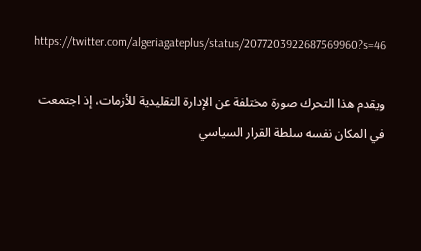https://twitter.com/algeriagateplus/status/2077203922687569960?s=46

ويقدم هذا التحرك صورة مختلفة عن الإدارة التقليدية للأزمات، إذ اجتمعت في المكان نفسه سلطة القرار السياسي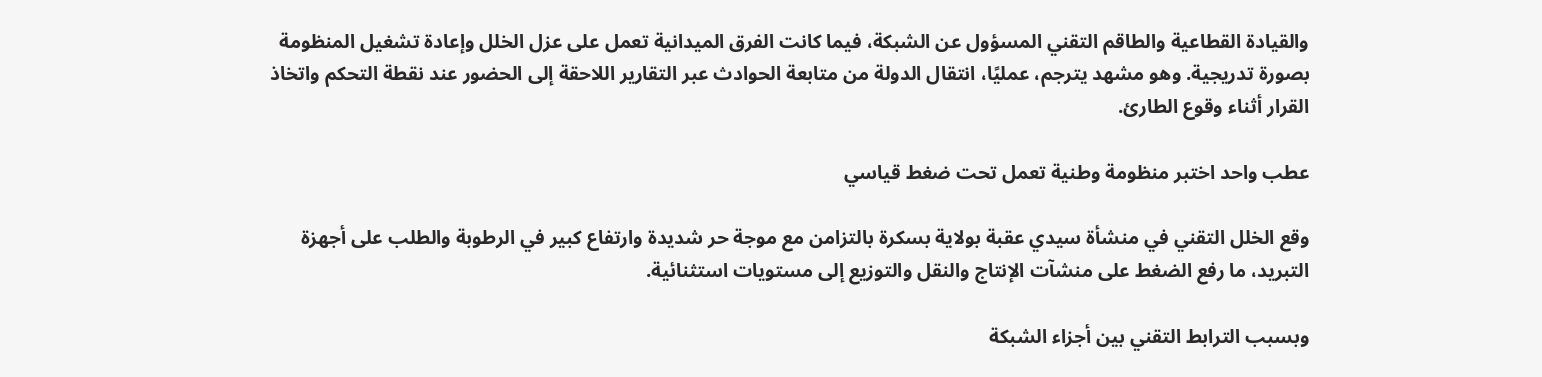والقيادة القطاعية والطاقم التقني المسؤول عن الشبكة، فيما كانت الفرق الميدانية تعمل على عزل الخلل وإعادة تشغيل المنظومة بصورة تدريجية. وهو مشهد يترجم، عمليًا، انتقال الدولة من متابعة الحوادث عبر التقارير اللاحقة إلى الحضور عند نقطة التحكم واتخاذ القرار أثناء وقوع الطارئ.

عطب واحد اختبر منظومة وطنية تعمل تحت ضغط قياسي

وقع الخلل التقني في منشأة سيدي عقبة بولاية بسكرة بالتزامن مع موجة حر شديدة وارتفاع كبير في الرطوبة والطلب على أجهزة التبريد، ما رفع الضغط على منشآت الإنتاج والنقل والتوزيع إلى مستويات استثنائية.

وبسبب الترابط التقني بين أجزاء الشبكة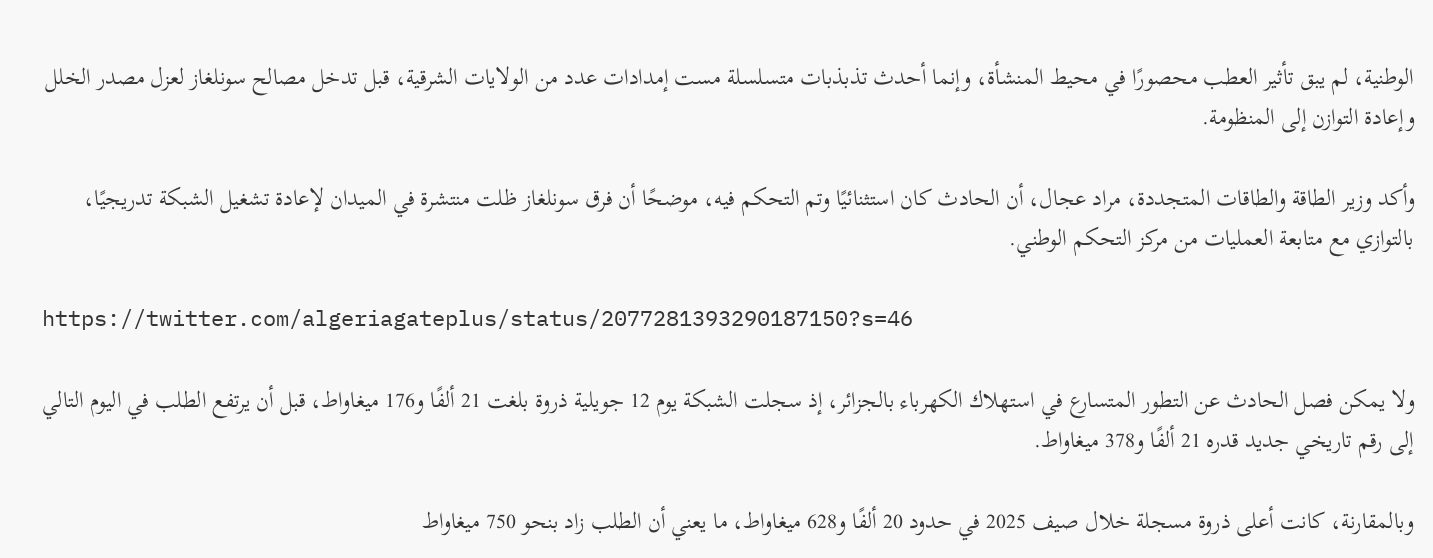الوطنية، لم يبق تأثير العطب محصورًا في محيط المنشأة، وإنما أحدث تذبذبات متسلسلة مست إمدادات عدد من الولايات الشرقية، قبل تدخل مصالح سونلغاز لعزل مصدر الخلل وإعادة التوازن إلى المنظومة.

وأكد وزير الطاقة والطاقات المتجددة، مراد عجال، أن الحادث كان استثنائيًا وتم التحكم فيه، موضحًا أن فرق سونلغاز ظلت منتشرة في الميدان لإعادة تشغيل الشبكة تدريجيًا، بالتوازي مع متابعة العمليات من مركز التحكم الوطني.

https://twitter.com/algeriagateplus/status/2077281393290187150?s=46

ولا يمكن فصل الحادث عن التطور المتسارع في استهلاك الكهرباء بالجزائر، إذ سجلت الشبكة يوم 12 جويلية ذروة بلغت 21 ألفًا و176 ميغاواط، قبل أن يرتفع الطلب في اليوم التالي إلى رقم تاريخي جديد قدره 21 ألفًا و378 ميغاواط.

وبالمقارنة، كانت أعلى ذروة مسجلة خلال صيف 2025 في حدود 20 ألفًا و628 ميغاواط، ما يعني أن الطلب زاد بنحو 750 ميغاواط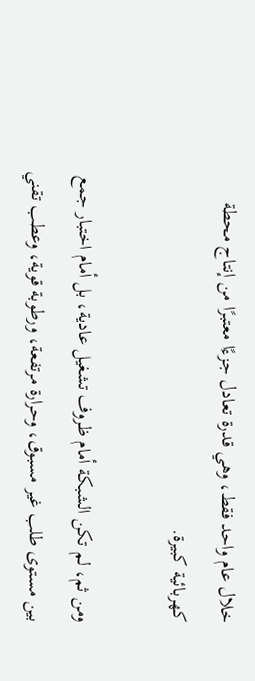خلال عام واحد فقط، وهي قدرة تعادل جزءًا معتبرًا من إنتاج محطة كهربائية كبيرة.

ومن ثم، لم تكن الشبكة أمام ظروف تشغيل عادية، بل أمام اختبار جمع بين مستوى طلب غير مسبوق، وحرارة مرتفعة، ورطوبة قوية، وعطب تقني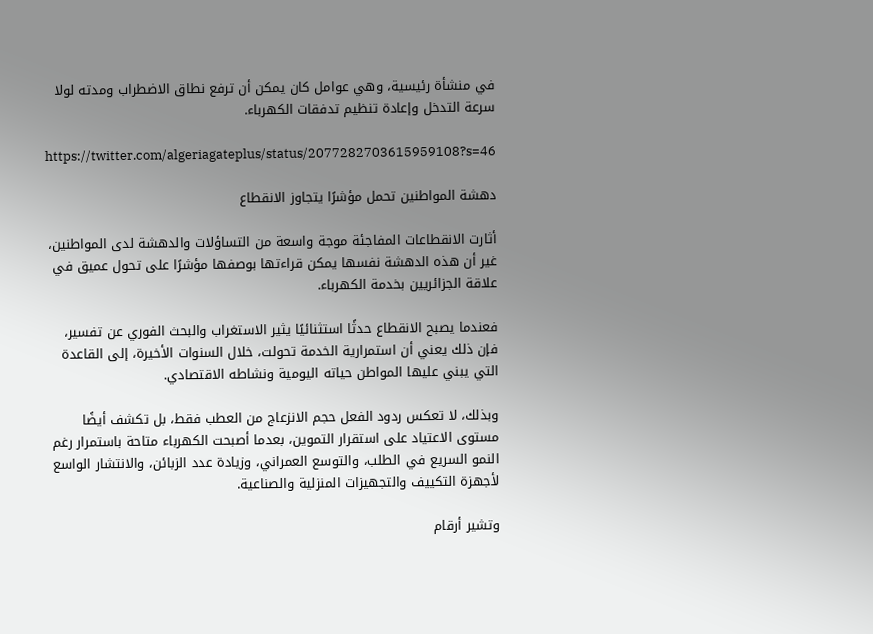في منشأة رئيسية، وهي عوامل كان يمكن أن ترفع نطاق الاضطراب ومدته لولا سرعة التدخل وإعادة تنظيم تدفقات الكهرباء.

https://twitter.com/algeriagateplus/status/2077282703615959108?s=46

دهشة المواطنين تحمل مؤشرًا يتجاوز الانقطاع

أثارت الانقطاعات المفاجئة موجة واسعة من التساؤلات والدهشة لدى المواطنين، غير أن هذه الدهشة نفسها يمكن قراءتها بوصفها مؤشرًا على تحول عميق في علاقة الجزائريين بخدمة الكهرباء.

فعندما يصبح الانقطاع حدثًا استثنائيًا يثير الاستغراب والبحث الفوري عن تفسير، فإن ذلك يعني أن استمرارية الخدمة تحولت، خلال السنوات الأخيرة، إلى القاعدة التي يبني عليها المواطن حياته اليومية ونشاطه الاقتصادي.

وبذلك، لا تعكس ردود الفعل حجم الانزعاج من العطب فقط، بل تكشف أيضًا مستوى الاعتياد على استقرار التموين، بعدما أصبحت الكهرباء متاحة باستمرار رغم النمو السريع في الطلب، والتوسع العمراني، وزيادة عدد الزبائن، والانتشار الواسع لأجهزة التكييف والتجهيزات المنزلية والصناعية.

وتشير أرقام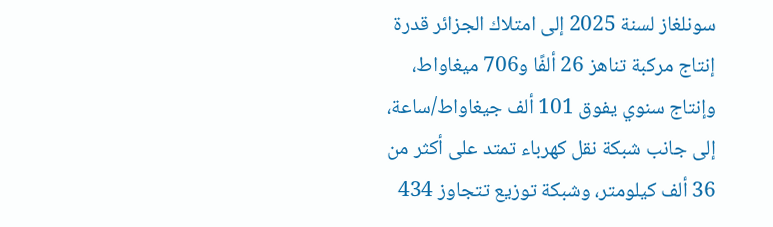سونلغاز لسنة 2025 إلى امتلاك الجزائر قدرة إنتاج مركبة تناهز 26 ألفًا و706 ميغاواط، وإنتاج سنوي يفوق 101 ألف جيغاواط/ساعة، إلى جانب شبكة نقل كهرباء تمتد على أكثر من 36 ألف كيلومتر، وشبكة توزيع تتجاوز 434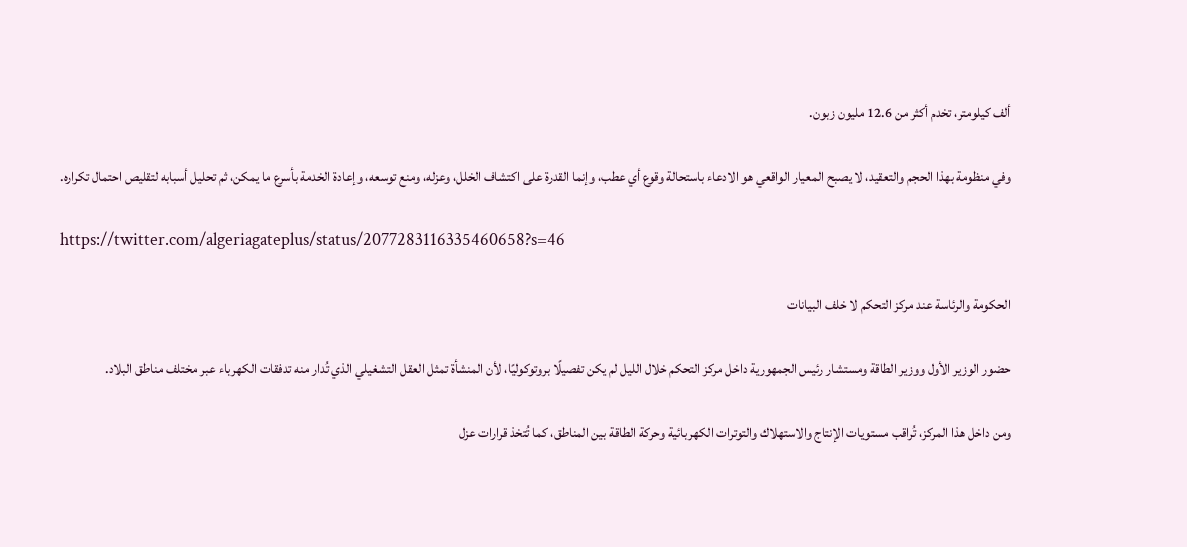ألف كيلومتر، تخدم أكثر من 12.6 مليون زبون.

وفي منظومة بهذا الحجم والتعقيد، لا يصبح المعيار الواقعي هو الادعاء باستحالة وقوع أي عطب، وإنما القدرة على اكتشاف الخلل، وعزله، ومنع توسعه، وإعادة الخدمة بأسرع ما يمكن، ثم تحليل أسبابه لتقليص احتمال تكراره.

https://twitter.com/algeriagateplus/status/2077283116335460658?s=46

الحكومة والرئاسة عند مركز التحكم لا خلف البيانات

حضور الوزير الأول ووزير الطاقة ومستشار رئيس الجمهورية داخل مركز التحكم خلال الليل لم يكن تفصيلًا بروتوكوليًا، لأن المنشأة تمثل العقل التشغيلي الذي تُدار منه تدفقات الكهرباء عبر مختلف مناطق البلاد.

ومن داخل هذا المركز، تُراقب مستويات الإنتاج والاستهلاك والتوترات الكهربائية وحركة الطاقة بين المناطق، كما تُتخذ قرارات عزل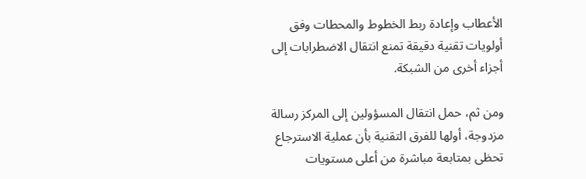الأعطاب وإعادة ربط الخطوط والمحطات وفق أولويات تقنية دقيقة تمنع انتقال الاضطرابات إلى أجزاء أخرى من الشبكة.

ومن ثم، حمل انتقال المسؤولين إلى المركز رسالة مزدوجة، أولها للفرق التقنية بأن عملية الاسترجاع تحظى بمتابعة مباشرة من أعلى مستويات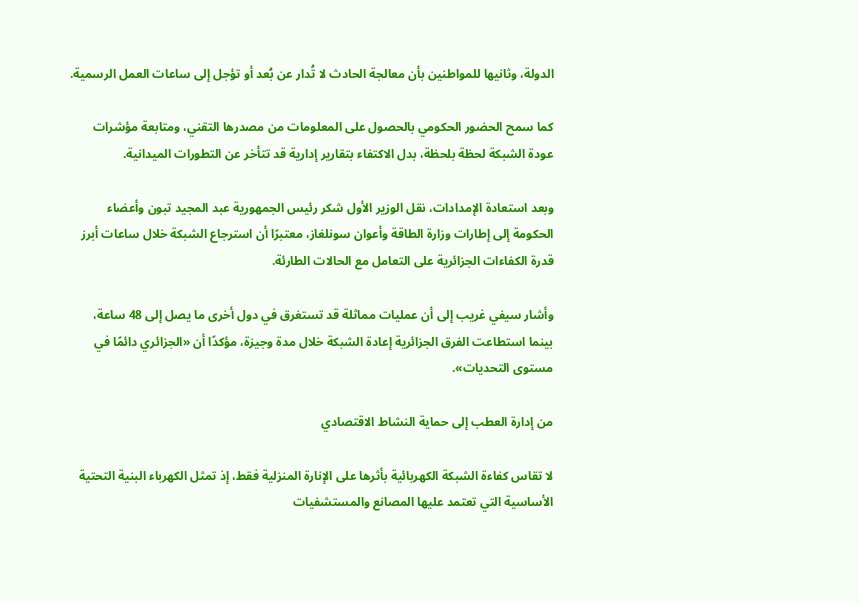الدولة، وثانيها للمواطنين بأن معالجة الحادث لا تُدار عن بُعد أو تؤجل إلى ساعات العمل الرسمية.

كما سمح الحضور الحكومي بالحصول على المعلومات من مصدرها التقني، ومتابعة مؤشرات عودة الشبكة لحظة بلحظة، بدل الاكتفاء بتقارير إدارية قد تتأخر عن التطورات الميدانية.

وبعد استعادة الإمدادات، نقل الوزير الأول شكر رئيس الجمهورية عبد المجيد تبون وأعضاء الحكومة إلى إطارات وزارة الطاقة وأعوان سونلغاز، معتبرًا أن استرجاع الشبكة خلال ساعات أبرز قدرة الكفاءات الجزائرية على التعامل مع الحالات الطارئة.

وأشار سيفي غريب إلى أن عمليات مماثلة قد تستغرق في دول أخرى ما يصل إلى 48 ساعة، بينما استطاعت الفرق الجزائرية إعادة الشبكة خلال مدة وجيزة، مؤكدًا أن «الجزائري دائمًا في مستوى التحديات».

من إدارة العطب إلى حماية النشاط الاقتصادي

لا تقاس كفاءة الشبكة الكهربائية بأثرها على الإنارة المنزلية فقط، إذ تمثل الكهرباء البنية التحتية الأساسية التي تعتمد عليها المصانع والمستشفيات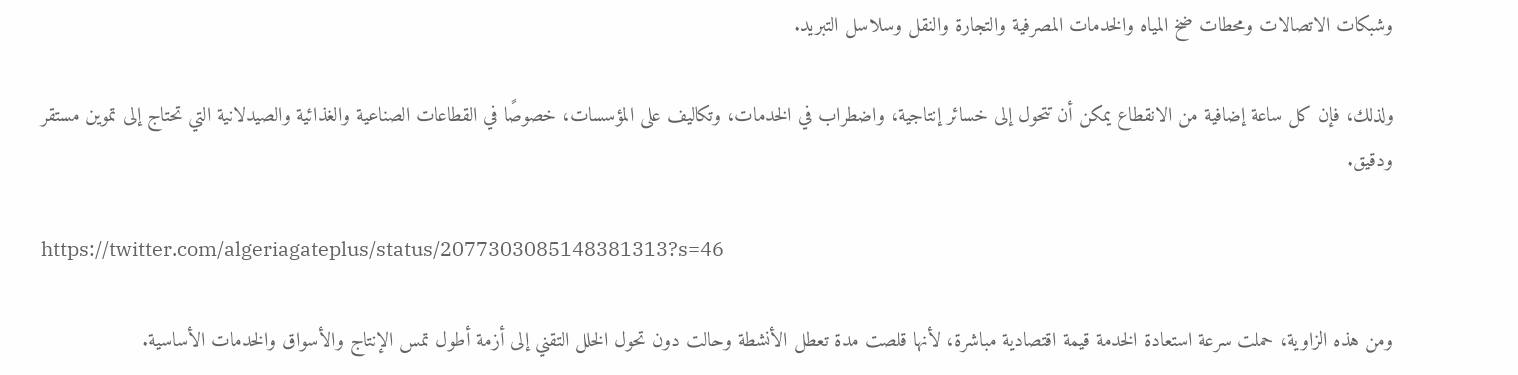وشبكات الاتصالات ومحطات ضخ المياه والخدمات المصرفية والتجارة والنقل وسلاسل التبريد.

ولذلك، فإن كل ساعة إضافية من الانقطاع يمكن أن تتحول إلى خسائر إنتاجية، واضطراب في الخدمات، وتكاليف على المؤسسات، خصوصًا في القطاعات الصناعية والغذائية والصيدلانية التي تحتاج إلى تموين مستقر ودقيق.

https://twitter.com/algeriagateplus/status/2077303085148381313?s=46

ومن هذه الزاوية، حملت سرعة استعادة الخدمة قيمة اقتصادية مباشرة، لأنها قلصت مدة تعطل الأنشطة وحالت دون تحول الخلل التقني إلى أزمة أطول تمس الإنتاج والأسواق والخدمات الأساسية.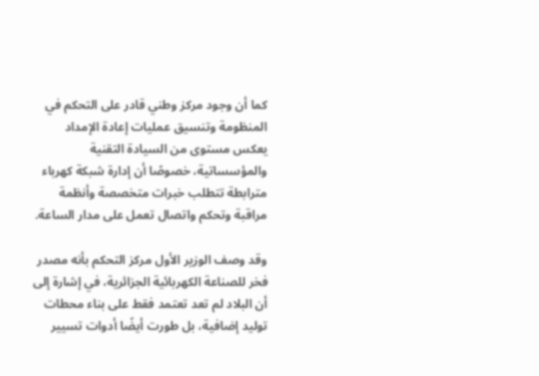كما أن وجود مركز وطني قادر على التحكم في المنظومة وتنسيق عمليات إعادة الإمداد يعكس مستوى من السيادة التقنية والمؤسساتية، خصوصًا أن إدارة شبكة كهرباء مترابطة تتطلب خبرات متخصصة وأنظمة مراقبة وتحكم واتصال تعمل على مدار الساعة.

وقد وصف الوزير الأول مركز التحكم بأنه مصدر فخر للصناعة الكهربائية الجزائرية، في إشارة إلى أن البلاد لم تعد تعتمد فقط على بناء محطات توليد إضافية، بل طورت أيضًا أدوات تسيير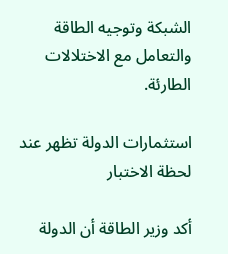الشبكة وتوجيه الطاقة والتعامل مع الاختلالات الطارئة.

استثمارات الدولة تظهر عند لحظة الاختبار

أكد وزير الطاقة أن الدولة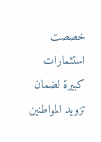خصصت استثمارات كبيرة لضمان تزويد المواطنين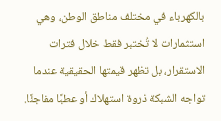بالكهرباء في مختلف مناطق الوطن، وهي استثمارات لا تُختبر فقط خلال فترات الاستقرار، بل تظهر قيمتها الحقيقية عندما تواجه الشبكة ذروة استهلاك أو عطبًا مفاجئًا.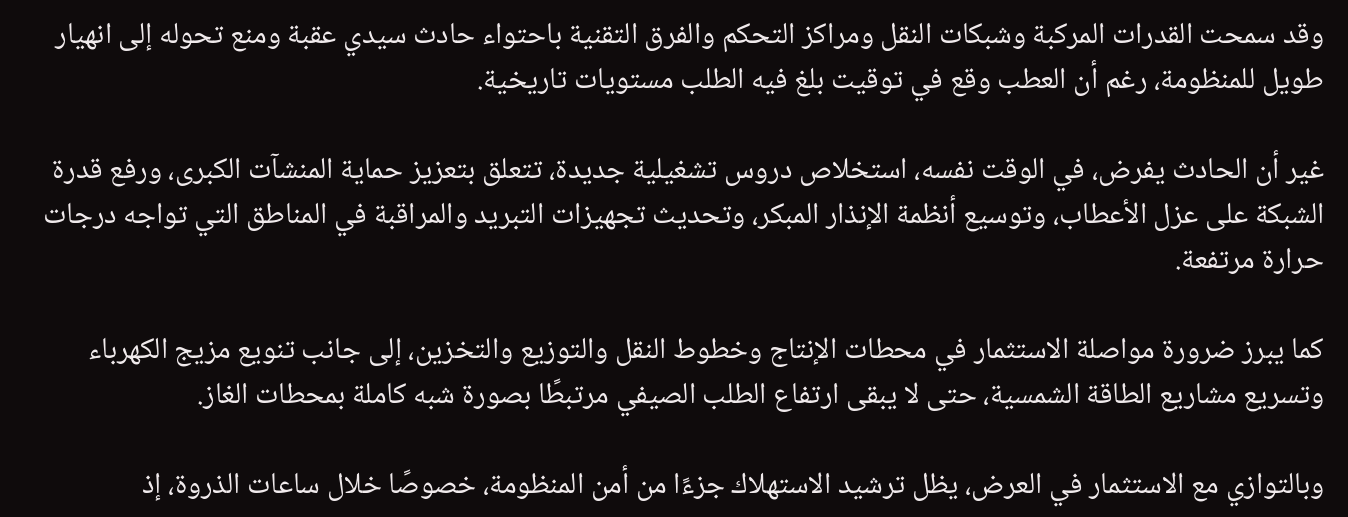وقد سمحت القدرات المركبة وشبكات النقل ومراكز التحكم والفرق التقنية باحتواء حادث سيدي عقبة ومنع تحوله إلى انهيار طويل للمنظومة، رغم أن العطب وقع في توقيت بلغ فيه الطلب مستويات تاريخية.

غير أن الحادث يفرض، في الوقت نفسه، استخلاص دروس تشغيلية جديدة، تتعلق بتعزيز حماية المنشآت الكبرى، ورفع قدرة الشبكة على عزل الأعطاب، وتوسيع أنظمة الإنذار المبكر، وتحديث تجهيزات التبريد والمراقبة في المناطق التي تواجه درجات حرارة مرتفعة.

كما يبرز ضرورة مواصلة الاستثمار في محطات الإنتاج وخطوط النقل والتوزيع والتخزين، إلى جانب تنويع مزيج الكهرباء وتسريع مشاريع الطاقة الشمسية، حتى لا يبقى ارتفاع الطلب الصيفي مرتبطًا بصورة شبه كاملة بمحطات الغاز.

وبالتوازي مع الاستثمار في العرض، يظل ترشيد الاستهلاك جزءًا من أمن المنظومة، خصوصًا خلال ساعات الذروة، إذ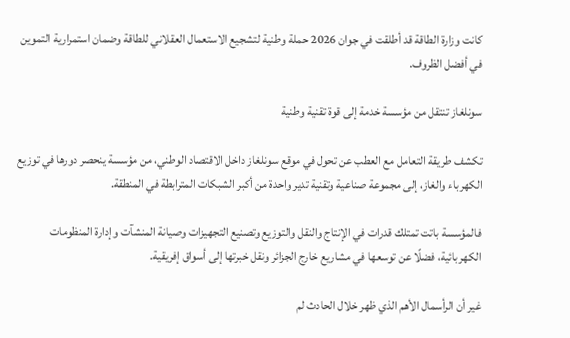كانت وزارة الطاقة قد أطلقت في جوان 2026 حملة وطنية لتشجيع الاستعمال العقلاني للطاقة وضمان استمرارية التموين في أفضل الظروف.

سونلغاز تنتقل من مؤسسة خدمة إلى قوة تقنية وطنية

تكشف طريقة التعامل مع العطب عن تحول في موقع سونلغاز داخل الاقتصاد الوطني، من مؤسسة ينحصر دورها في توزيع الكهرباء والغاز، إلى مجموعة صناعية وتقنية تدير واحدة من أكبر الشبكات المترابطة في المنطقة.

فالمؤسسة باتت تمتلك قدرات في الإنتاج والنقل والتوزيع وتصنيع التجهيزات وصيانة المنشآت وإدارة المنظومات الكهربائية، فضلًا عن توسعها في مشاريع خارج الجزائر ونقل خبرتها إلى أسواق إفريقية.

غير أن الرأسمال الأهم الذي ظهر خلال الحادث لم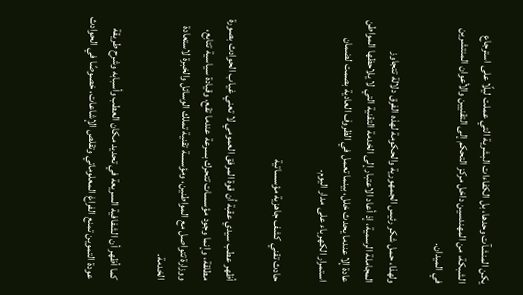يكن المنشآت وحدها، بل الكفاءات البشرية التي عملت ليلًا على استرجاع الشبكة، من المهندسين داخل مركز التحكم إلى التقنيين والأعوان المنتشرين في الميدان.

ولهذا، حمل شكر رئيس الجمهورية والحكومة لهذه الفرق دلالة تتجاوز المجاملة الرسمية، إذ أعاد الاعتبار إلى الخدمة التقنية التي لا يلاحظها المواطن عادة إلا عندما يحدث خلل، بينما تعمل في الظروف العادية بصمت لضمان استمرار الكهرباء على مدار اليوم.

حادث تقني كشف جاهزية مؤسساتية

أظهر عطب سيدي عقبة أن قوة المرفق العمومي لا تعني غياب الحوادث بصورة مطلقة، وإنما وجود مؤسسات تتحرك بسرعة عندما تقع، وقيادة سياسية تتابع، ووزارة تتواصل مع المواطنين، ومؤسسة تقنية تملك الوسائل والخبرة لاستعادة الخدمة.

كما أظهر أن الشفافية السريعة في تحديد مكان العطب وأسبابه وشرح طريقة عودة التموين تمنع الفراغ المعلوماتي وتقلص الإشاعات، خصوصًا في الحوادث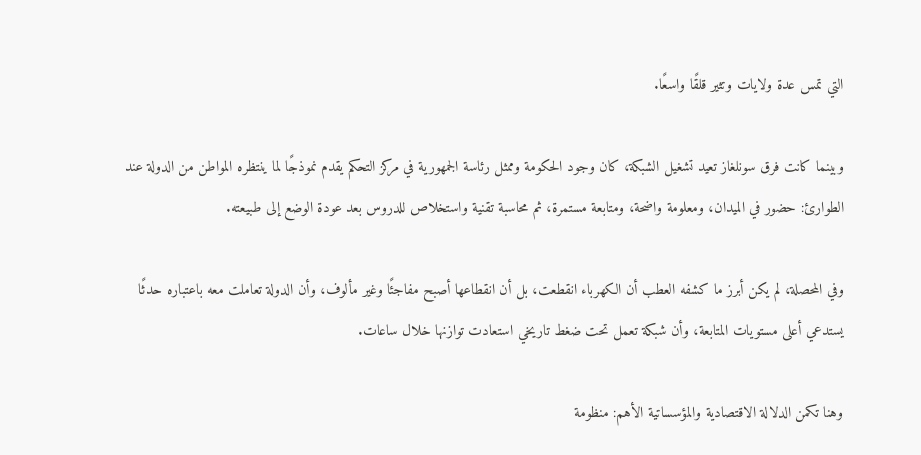التي تمس عدة ولايات وتثير قلقًا واسعًا.

وبينما كانت فرق سونلغاز تعيد تشغيل الشبكة، كان وجود الحكومة وممثل رئاسة الجمهورية في مركز التحكم يقدم نموذجًا لما ينتظره المواطن من الدولة عند الطوارئ: حضور في الميدان، ومعلومة واضحة، ومتابعة مستمرة، ثم محاسبة تقنية واستخلاص للدروس بعد عودة الوضع إلى طبيعته.

وفي المحصلة، لم يكن أبرز ما كشفه العطب أن الكهرباء انقطعت، بل أن انقطاعها أصبح مفاجئًا وغير مألوف، وأن الدولة تعاملت معه باعتباره حدثًا يستدعي أعلى مستويات المتابعة، وأن شبكة تعمل تحت ضغط تاريخي استعادت توازنها خلال ساعات.

وهنا تكمن الدلالة الاقتصادية والمؤسساتية الأهم: منظومة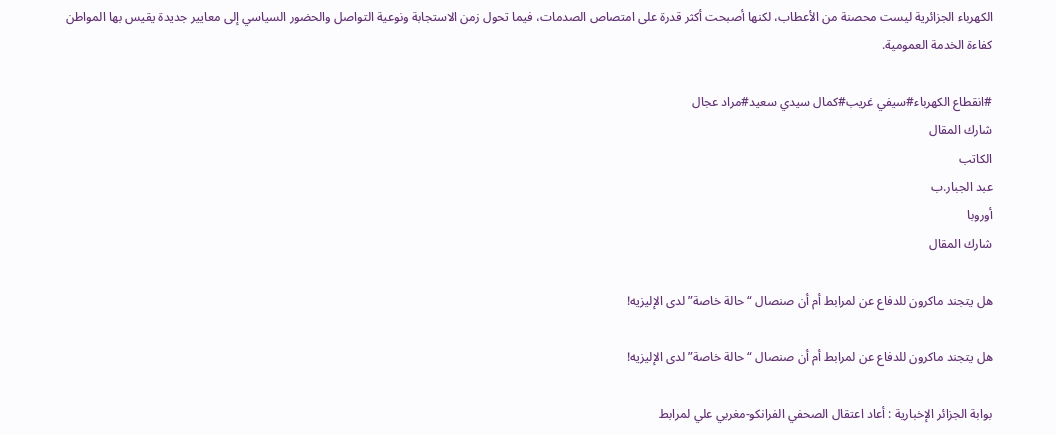الكهرباء الجزائرية ليست محصنة من الأعطاب، لكنها أصبحت أكثر قدرة على امتصاص الصدمات، فيما تحول زمن الاستجابة ونوعية التواصل والحضور السياسي إلى معايير جديدة يقيس بها المواطن كفاءة الخدمة العمومية.

#انقطاع الكهرباء#سيفي غريب#كمال سيدي سعيد#مراد عجال
شارك المقال
الكاتب
عبد الجبار.ب
أوروبا
شارك المقال

هل يتجند ماكرون للدفاع عن لمرابط أم أن صنصال “حالة خاصة” لدى الإليزيه!

هل يتجند ماكرون للدفاع عن لمرابط أم أن صنصال “حالة خاصة” لدى الإليزيه!

بوابة الجزائر الإخبارية : أعاد اعتقال الصحفي الفرانكو-مغربي علي لمرابط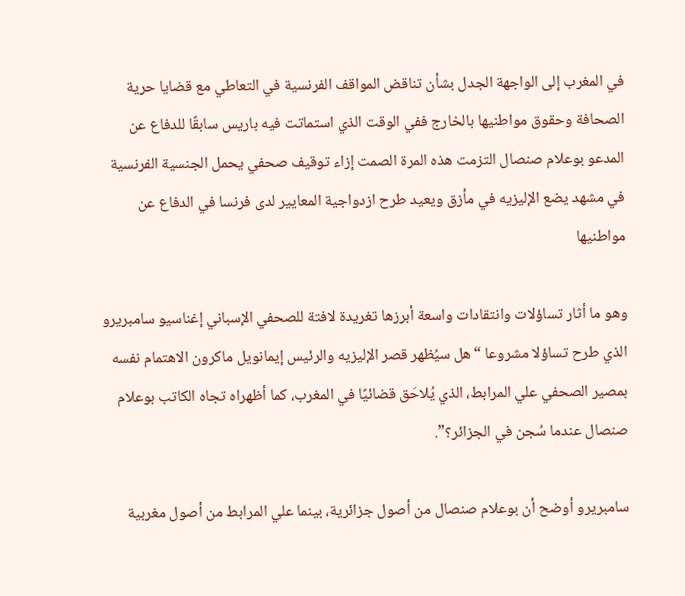في المغرب إلى الواجهة الجدل بشأن تناقض المواقف الفرنسية في التعاطي مع قضايا حرية الصحافة وحقوق مواطنيها بالخارج ففي الوقت الذي استماتت فيه باريس سابقًا للدفاع عن المدعو بوعلام صنصال التزمت هذه المرة الصمت إزاء توقيف صحفي يحمل الجنسية الفرنسية في مشهد يضع الإليزيه في مأزق ويعيد طرح ازدواجية المعايير لدى فرنسا في الدفاع عن مواطنيها

وهو ما أثار تساؤلات وانتقادات واسعة أبرزها تغريدة لافتة للصحفي الإسباني إغناسيو سامبريرو الذي طرح تساؤلا مشروعا “هل سيُظهر قصر الإليزيه والرئيس إيمانويل ماكرون الاهتمام نفسه بمصير الصحفي علي المرابط، الذي يُلاحَق قضائيًا في المغرب، كما أظهراه تجاه الكاتب بوعلام صنصال عندما سُجن في الجزائر؟”.

سامبريرو أوضح أن بوعلام صنصال من أصول جزائرية، بينما علي المرابط من أصول مغربية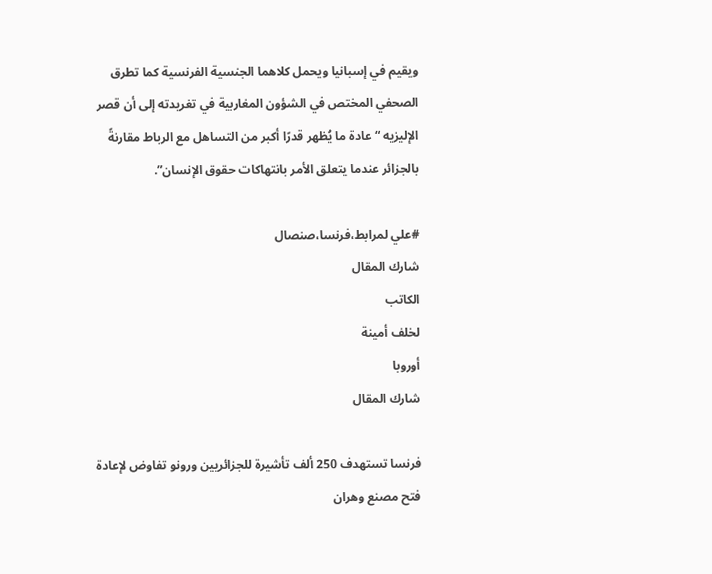ويقيم في إسبانيا ويحمل كلاهما الجنسية الفرنسية كما تطرق الصحفي المختص في الشؤون المغاربية في تغريدته إلى أن قصر الإليزيه “عادة ما يُظهر قدرًا أكبر من التساهل مع الرباط مقارنةً بالجزائر عندما يتعلق الأمر بانتهاكات حقوق الإنسان”.

#علي لمرابط،فرنسا،صنصال
شارك المقال
الكاتب
لخلف أمينة
أوروبا
شارك المقال

فرنسا تستهدف 250 ألف تأشيرة للجزائريين ورونو تفاوض لإعادة فتح مصنع وهران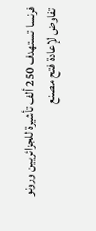فرنسا تستهدف 250 ألف تأشيرة للجزائريين ورونو تفاوض لإعادة فتح مصنع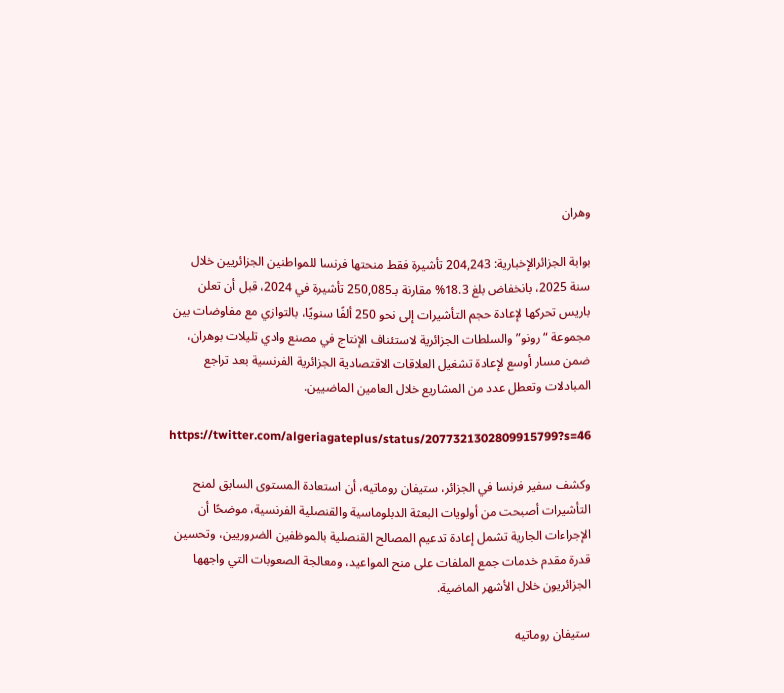وهران

بوابة الجزائرالإخبارية: 204,243 تأشيرة فقط منحتها فرنسا للمواطنين الجزائريين خلال سنة 2025، بانخفاض بلغ 18.3% مقارنة بـ250,085 تأشيرة في 2024، قبل أن تعلن باريس تحركها لإعادة حجم التأشيرات إلى نحو 250 ألفًا سنويًا، بالتوازي مع مفاوضات بين مجموعة “رونو” والسلطات الجزائرية لاستئناف الإنتاج في مصنع وادي تليلات بوهران، ضمن مسار أوسع لإعادة تشغيل العلاقات الاقتصادية الجزائرية الفرنسية بعد تراجع المبادلات وتعطل عدد من المشاريع خلال العامين الماضيين.

https://twitter.com/algeriagateplus/status/2077321302809915799?s=46

وكشف سفير فرنسا في الجزائر، ستيفان روماتيه، أن استعادة المستوى السابق لمنح التأشيرات أصبحت من أولويات البعثة الدبلوماسية والقنصلية الفرنسية، موضحًا أن الإجراءات الجارية تشمل إعادة تدعيم المصالح القنصلية بالموظفين الضروريين، وتحسين قدرة مقدم خدمات جمع الملفات على منح المواعيد، ومعالجة الصعوبات التي واجهها الجزائريون خلال الأشهر الماضية.

ستيفان روماتيه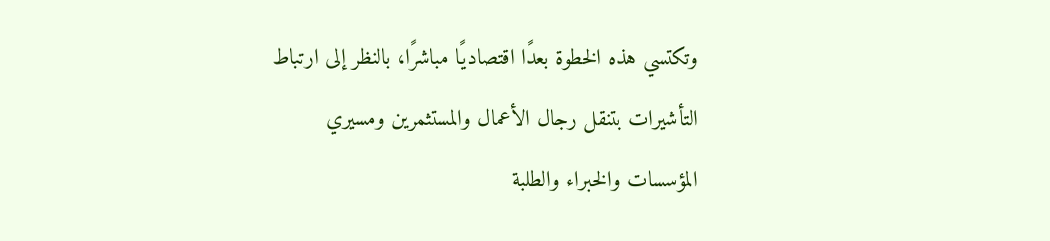وتكتسي هذه الخطوة بعدًا اقتصاديًا مباشرًا، بالنظر إلى ارتباط التأشيرات بتنقل رجال الأعمال والمستثمرين ومسيري المؤسسات والخبراء والطلبة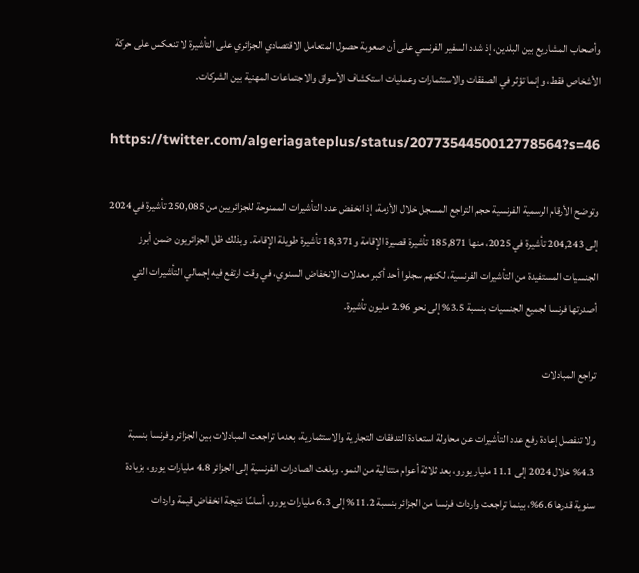وأصحاب المشاريع بين البلدين، إذ شدد السفير الفرنسي على أن صعوبة حصول المتعامل الاقتصادي الجزائري على التأشيرة لا تنعكس على حركة الأشخاص فقط، وإنما تؤثر في الصفقات والاستثمارات وعمليات استكشاف الأسواق والاجتماعات المهنية بين الشركات.

https://twitter.com/algeriagateplus/status/2077354450012778564?s=46

وتوضح الأرقام الرسمية الفرنسية حجم التراجع المسجل خلال الأزمة، إذ انخفض عدد التأشيرات الممنوحة للجزائريين من 250,085 تأشيرة في 2024 إلى 204,243 تأشيرة في 2025، منها 185,871 تأشيرة قصيرة الإقامة و18,371 تأشيرة طويلة الإقامة. وبذلك ظل الجزائريون ضمن أبرز الجنسيات المستفيدة من التأشيرات الفرنسية، لكنهم سجلوا أحد أكبر معدلات الانخفاض السنوي، في وقت ارتفع فيه إجمالي التأشيرات التي أصدرتها فرنسا لجميع الجنسيات بنسبة 3.5% إلى نحو 2.96 مليون تأشيرة.

تراجع المبادلات

ولا تنفصل إعادة رفع عدد التأشيرات عن محاولة استعادة التدفقات التجارية والاستثمارية، بعدما تراجعت المبادلات بين الجزائر وفرنسا بنسبة 4.3% خلال 2024 إلى 11.1 مليار يورو، بعد ثلاثة أعوام متتالية من النمو. وبلغت الصادرات الفرنسية إلى الجزائر 4.8 مليارات يورو، بزيادة سنوية قدرها 6.6%، بينما تراجعت واردات فرنسا من الجزائر بنسبة 11.2% إلى 6.3 مليارات يورو، أساسًا نتيجة انخفاض قيمة واردات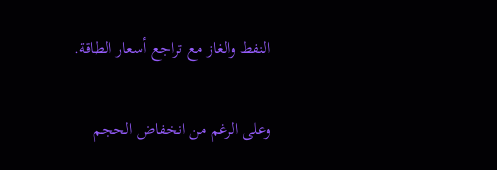النفط والغاز مع تراجع أسعار الطاقة.

وعلى الرغم من انخفاض الحجم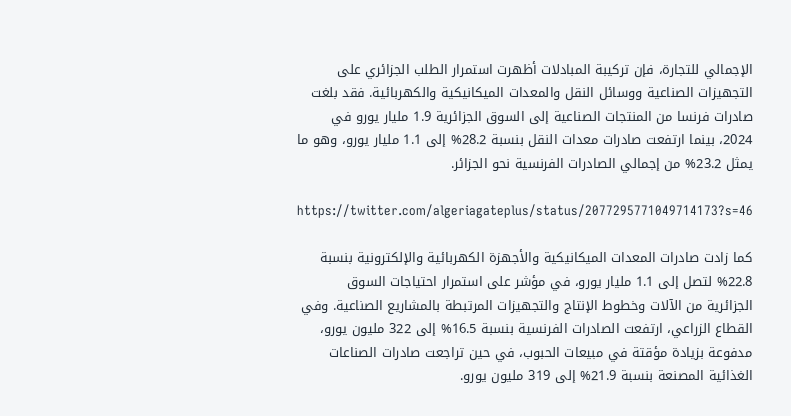الإجمالي للتجارة، فإن تركيبة المبادلات أظهرت استمرار الطلب الجزائري على التجهيزات الصناعية ووسائل النقل والمعدات الميكانيكية والكهربائية. فقد بلغت صادرات فرنسا من المنتجات الصناعية إلى السوق الجزائرية 1.9 مليار يورو في 2024، بينما ارتفعت صادرات معدات النقل بنسبة 28.2% إلى 1.1 مليار يورو، وهو ما يمثل 23.2% من إجمالي الصادرات الفرنسية نحو الجزائر.

https://twitter.com/algeriagateplus/status/2077295771049714173?s=46

كما زادت صادرات المعدات الميكانيكية والأجهزة الكهربائية والإلكترونية بنسبة 22.8% لتصل إلى 1.1 مليار يورو، في مؤشر على استمرار احتياجات السوق الجزائرية من الآلات وخطوط الإنتاج والتجهيزات المرتبطة بالمشاريع الصناعية. وفي القطاع الزراعي، ارتفعت الصادرات الفرنسية بنسبة 16.5% إلى 322 مليون يورو، مدفوعة بزيادة مؤقتة في مبيعات الحبوب، في حين تراجعت صادرات الصناعات الغذائية المصنعة بنسبة 21.9% إلى 319 مليون يورو.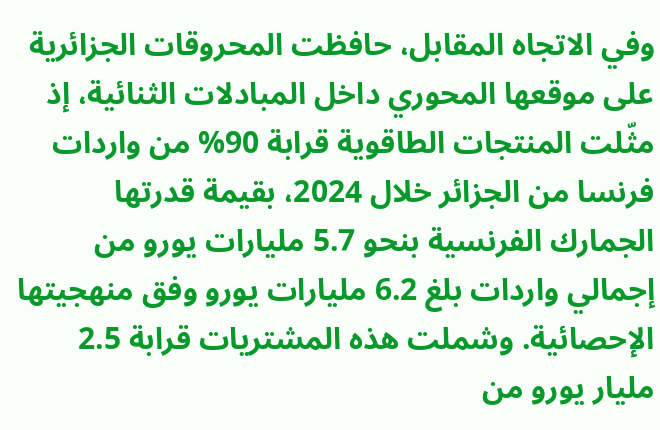وفي الاتجاه المقابل، حافظت المحروقات الجزائرية على موقعها المحوري داخل المبادلات الثنائية، إذ مثّلت المنتجات الطاقوية قرابة 90% من واردات فرنسا من الجزائر خلال 2024، بقيمة قدرتها الجمارك الفرنسية بنحو 5.7 مليارات يورو من إجمالي واردات بلغ 6.2 مليارات يورو وفق منهجيتها الإحصائية. وشملت هذه المشتريات قرابة 2.5 مليار يورو من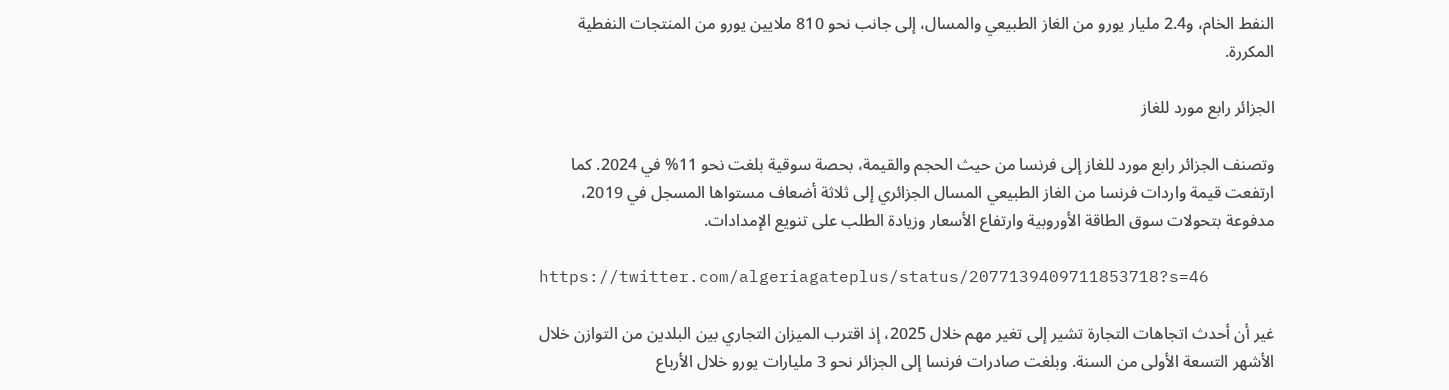النفط الخام، و2.4 مليار يورو من الغاز الطبيعي والمسال، إلى جانب نحو 810 ملايين يورو من المنتجات النفطية المكررة.

الجزائر رابع مورد للغاز

وتصنف الجزائر رابع مورد للغاز إلى فرنسا من حيث الحجم والقيمة، بحصة سوقية بلغت نحو 11% في 2024. كما ارتفعت قيمة واردات فرنسا من الغاز الطبيعي المسال الجزائري إلى ثلاثة أضعاف مستواها المسجل في 2019، مدفوعة بتحولات سوق الطاقة الأوروبية وارتفاع الأسعار وزيادة الطلب على تنويع الإمدادات.

https://twitter.com/algeriagateplus/status/2077139409711853718?s=46

غير أن أحدث اتجاهات التجارة تشير إلى تغير مهم خلال 2025، إذ اقترب الميزان التجاري بين البلدين من التوازن خلال الأشهر التسعة الأولى من السنة. وبلغت صادرات فرنسا إلى الجزائر نحو 3 مليارات يورو خلال الأرباع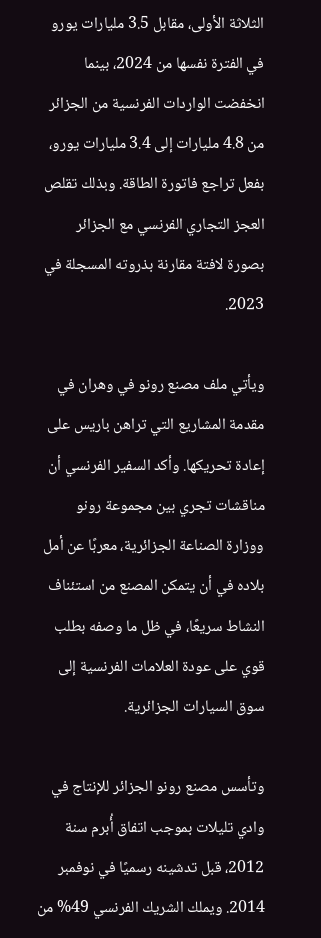الثلاثة الأولى، مقابل 3.5 مليارات يورو في الفترة نفسها من 2024، بينما انخفضت الواردات الفرنسية من الجزائر من 4.8 مليارات إلى 3.4 مليارات يورو، بفعل تراجع فاتورة الطاقة. وبذلك تقلص العجز التجاري الفرنسي مع الجزائر بصورة لافتة مقارنة بذروته المسجلة في 2023.

ويأتي ملف مصنع رونو في وهران في مقدمة المشاريع التي تراهن باريس على إعادة تحريكها. وأكد السفير الفرنسي أن مناقشات تجري بين مجموعة رونو ووزارة الصناعة الجزائرية، معربًا عن أمل بلاده في أن يتمكن المصنع من استئناف النشاط سريعًا، في ظل ما وصفه بطلب قوي على عودة العلامات الفرنسية إلى سوق السيارات الجزائرية.

وتأسس مصنع رونو الجزائر للإنتاج في وادي تليلات بموجب اتفاق أُبرم سنة 2012، قبل تدشينه رسميًا في نوفمبر 2014. ويملك الشريك الفرنسي 49% من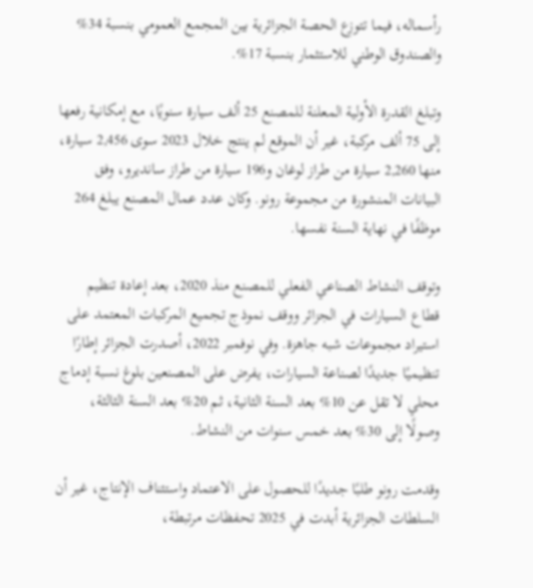رأسماله، فيما تتوزع الحصة الجزائرية بين المجمع العمومي بنسبة 34% والصندوق الوطني للاستثمار بنسبة 17%.

وتبلغ القدرة الأولية المعلنة للمصنع 25 ألف سيارة سنويًا، مع إمكانية رفعها إلى 75 ألف مركبة، غير أن الموقع لم ينتج خلال 2023 سوى 2,456 سيارة، منها 2,260 سيارة من طراز لوغان و196 سيارة من طراز سانديرو، وفق البيانات المنشورة من مجموعة رونو. وكان عدد عمال المصنع يبلغ 264 موظفًا في نهاية السنة نفسها.

وتوقف النشاط الصناعي الفعلي للمصنع منذ 2020، بعد إعادة تنظيم قطاع السيارات في الجزائر ووقف نموذج تجميع المركبات المعتمد على استيراد مجموعات شبه جاهزة. وفي نوفمبر 2022، أصدرت الجزائر إطارًا تنظيميًا جديدًا لصناعة السيارات، يفرض على المصنعين بلوغ نسبة إدماج محلي لا تقل عن 10% بعد السنة الثانية، ثم 20% بعد السنة الثالثة، وصولًا إلى 30% بعد خمس سنوات من النشاط.

وقدمت رونو طلبًا جديدًا للحصول على الاعتماد واستئناف الإنتاج، غير أن السلطات الجزائرية أبدت في 2025 تحفظات مرتبطة،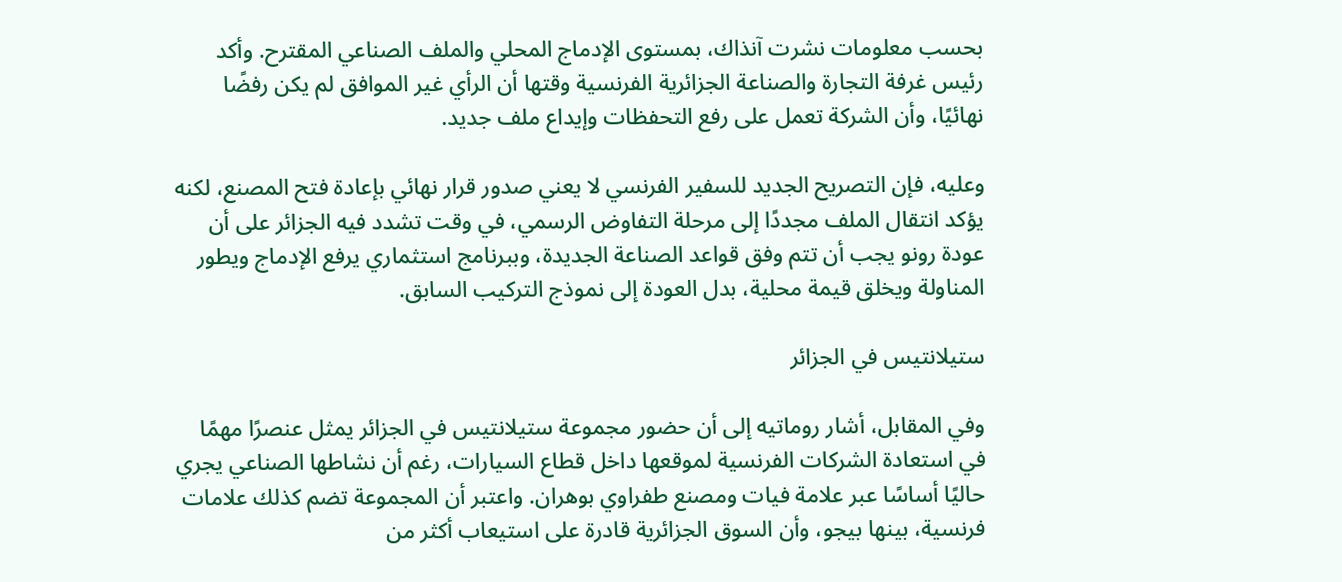بحسب معلومات نشرت آنذاك، بمستوى الإدماج المحلي والملف الصناعي المقترح. وأكد رئيس غرفة التجارة والصناعة الجزائرية الفرنسية وقتها أن الرأي غير الموافق لم يكن رفضًا نهائيًا، وأن الشركة تعمل على رفع التحفظات وإيداع ملف جديد.

وعليه، فإن التصريح الجديد للسفير الفرنسي لا يعني صدور قرار نهائي بإعادة فتح المصنع، لكنه يؤكد انتقال الملف مجددًا إلى مرحلة التفاوض الرسمي، في وقت تشدد فيه الجزائر على أن عودة رونو يجب أن تتم وفق قواعد الصناعة الجديدة، وببرنامج استثماري يرفع الإدماج ويطور المناولة ويخلق قيمة محلية، بدل العودة إلى نموذج التركيب السابق.

ستيلانتيس في الجزائر

وفي المقابل، أشار روماتيه إلى أن حضور مجموعة ستيلانتيس في الجزائر يمثل عنصرًا مهمًا في استعادة الشركات الفرنسية لموقعها داخل قطاع السيارات، رغم أن نشاطها الصناعي يجري حاليًا أساسًا عبر علامة فيات ومصنع طفراوي بوهران. واعتبر أن المجموعة تضم كذلك علامات فرنسية، بينها بيجو، وأن السوق الجزائرية قادرة على استيعاب أكثر من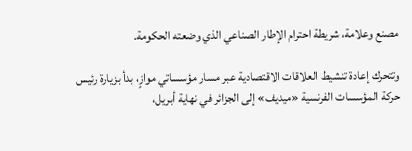مصنع وعلامة، شريطة احترام الإطار الصناعي الذي وضعته الحكومة.

وتتحرك إعادة تنشيط العلاقات الاقتصادية عبر مسار مؤسساتي موازٍ، بدأ بزيارة رئيس حركة المؤسسات الفرنسية «ميديف» إلى الجزائر في نهاية أبريل،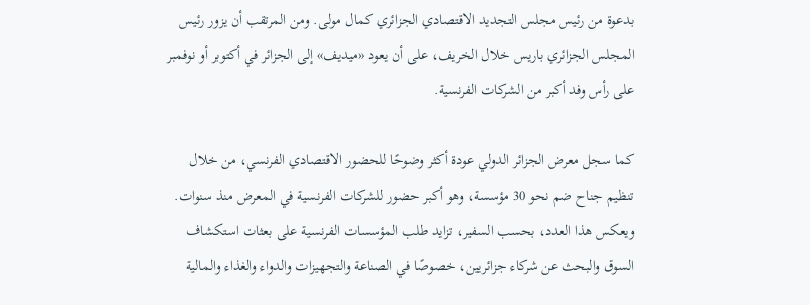بدعوة من رئيس مجلس التجديد الاقتصادي الجزائري كمال مولى. ومن المرتقب أن يزور رئيس المجلس الجزائري باريس خلال الخريف، على أن يعود «ميديف» إلى الجزائر في أكتوبر أو نوفمبر على رأس وفد أكبر من الشركات الفرنسية.

كما سجل معرض الجزائر الدولي عودة أكثر وضوحًا للحضور الاقتصادي الفرنسي، من خلال تنظيم جناح ضم نحو 30 مؤسسة، وهو أكبر حضور للشركات الفرنسية في المعرض منذ سنوات. ويعكس هذا العدد، بحسب السفير، تزايد طلب المؤسسات الفرنسية على بعثات استكشاف السوق والبحث عن شركاء جزائريين، خصوصًا في الصناعة والتجهيزات والدواء والغذاء والمالية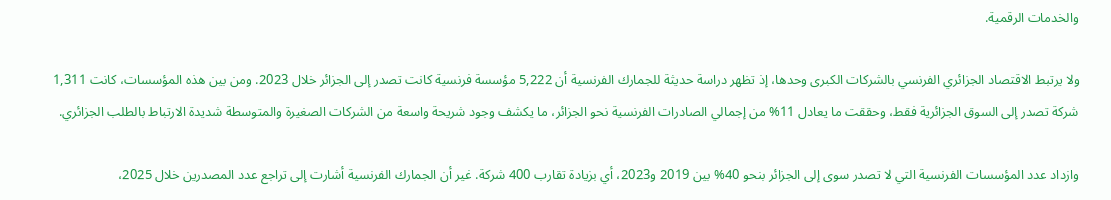والخدمات الرقمية.

ولا يرتبط الاقتصاد الجزائري الفرنسي بالشركات الكبرى وحدها، إذ تظهر دراسة حديثة للجمارك الفرنسية أن 5,222 مؤسسة فرنسية كانت تصدر إلى الجزائر خلال 2023. ومن بين هذه المؤسسات، كانت 1,311 شركة تصدر إلى السوق الجزائرية فقط، وحققت ما يعادل 11% من إجمالي الصادرات الفرنسية نحو الجزائر، ما يكشف وجود شريحة واسعة من الشركات الصغيرة والمتوسطة شديدة الارتباط بالطلب الجزائري.

وازداد عدد المؤسسات الفرنسية التي لا تصدر سوى إلى الجزائر بنحو 40% بين 2019 و2023، أي بزيادة تقارب 400 شركة. غير أن الجمارك الفرنسية أشارت إلى تراجع عدد المصدرين خلال 2025،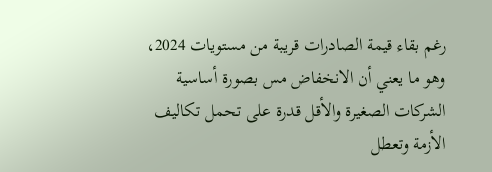رغم بقاء قيمة الصادرات قريبة من مستويات 2024، وهو ما يعني أن الانخفاض مس بصورة أساسية الشركات الصغيرة والأقل قدرة على تحمل تكاليف الأزمة وتعطل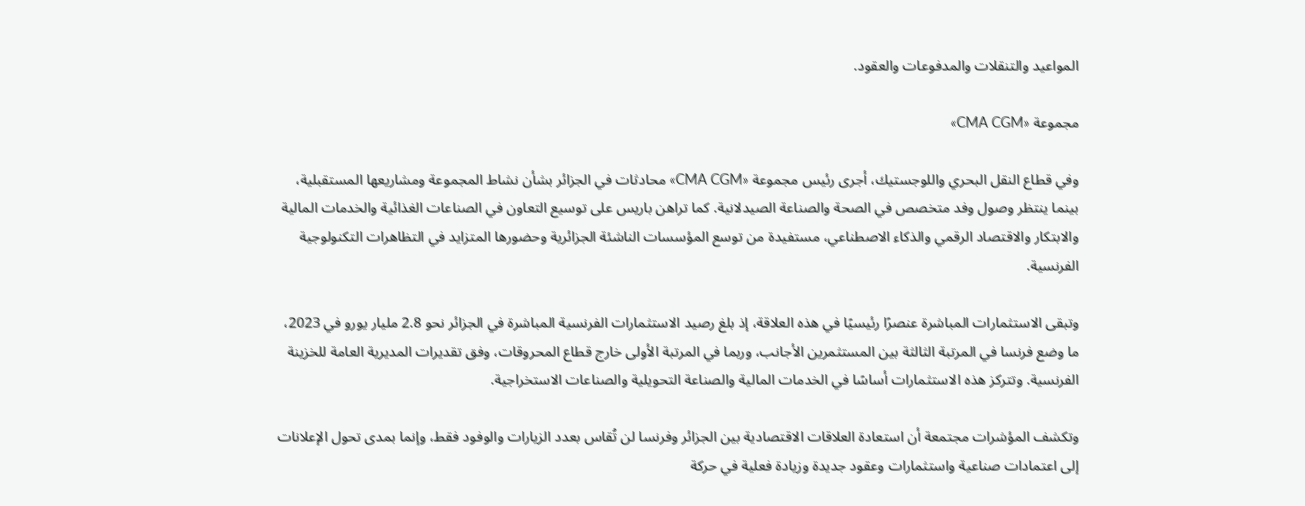المواعيد والتنقلات والمدفوعات والعقود.

مجموعة «CMA CGM»

وفي قطاع النقل البحري واللوجستيك، أجرى رئيس مجموعة «CMA CGM» محادثات في الجزائر بشأن نشاط المجموعة ومشاريعها المستقبلية، بينما ينتظر وصول وفد متخصص في الصحة والصناعة الصيدلانية. كما تراهن باريس على توسيع التعاون في الصناعات الغذائية والخدمات المالية والابتكار والاقتصاد الرقمي والذكاء الاصطناعي، مستفيدة من توسع المؤسسات الناشئة الجزائرية وحضورها المتزايد في التظاهرات التكنولوجية الفرنسية.

وتبقى الاستثمارات المباشرة عنصرًا رئيسيًا في هذه العلاقة، إذ بلغ رصيد الاستثمارات الفرنسية المباشرة في الجزائر نحو 2.8 مليار يورو في 2023، ما وضع فرنسا في المرتبة الثالثة بين المستثمرين الأجانب، وربما في المرتبة الأولى خارج قطاع المحروقات، وفق تقديرات المديرية العامة للخزينة الفرنسية. وتتركز هذه الاستثمارات أساسًا في الخدمات المالية والصناعة التحويلية والصناعات الاستخراجية.

وتكشف المؤشرات مجتمعة أن استعادة العلاقات الاقتصادية بين الجزائر وفرنسا لن تُقاس بعدد الزيارات والوفود فقط، وإنما بمدى تحول الإعلانات إلى اعتمادات صناعية واستثمارات وعقود جديدة وزيادة فعلية في حركة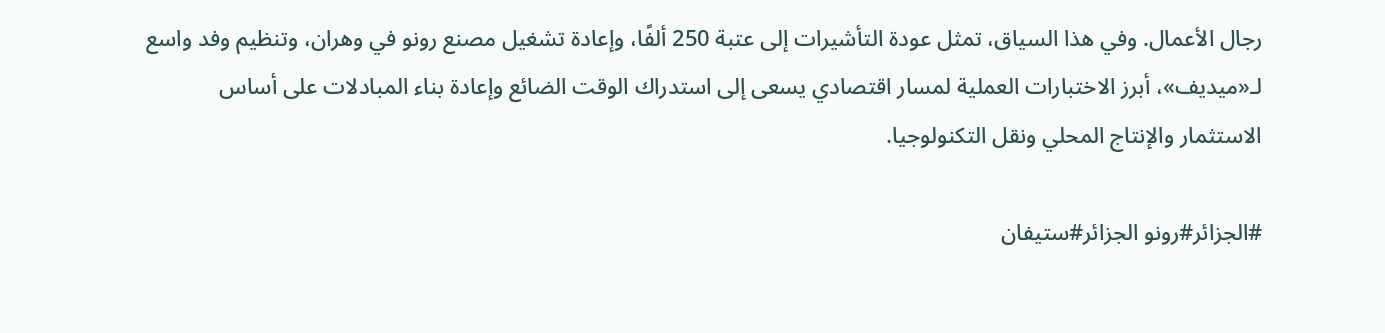رجال الأعمال. وفي هذا السياق، تمثل عودة التأشيرات إلى عتبة 250 ألفًا، وإعادة تشغيل مصنع رونو في وهران، وتنظيم وفد واسع لـ«ميديف»، أبرز الاختبارات العملية لمسار اقتصادي يسعى إلى استدراك الوقت الضائع وإعادة بناء المبادلات على أساس الاستثمار والإنتاج المحلي ونقل التكنولوجيا.

#الجزائر#رونو الجزائر#ستيفان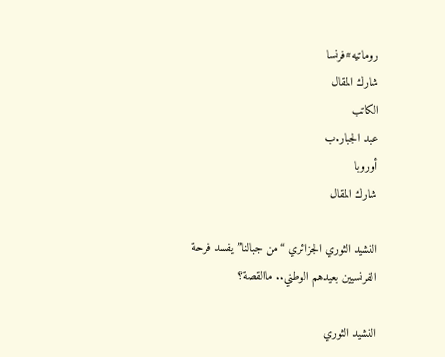روماتيه#فرنسا
شارك المقال
الكاتب
عبد الجبار.ب
أوروبا
شارك المقال

النشيد الثوري الجزائري “من جبالنا” يفسد فرحة الفرنسيين بعيدهم الوطني.. ماالقصة؟

النشيد الثوري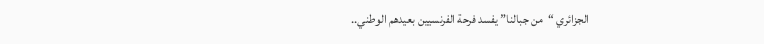الجزائري “من جبالنا” يفسد فرحة الفرنسيين بعيدهم الوطني..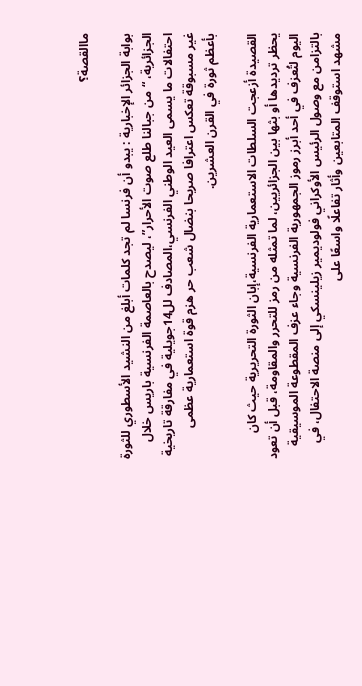ماالقصة؟

بوابة الجزائر الإخبارية : يبدو أن فرنسا لم تجد كلمات أبلغ من النشيد الأسطوري للثورة الجزائرية، “من جبالنا طلع صوت الأحرار”، ليصدح بالعاصمة الفرنسية باريس خلال احتفالات ما يسمى العيد الوطني الفرنسي،المصادف لل14جويلية في مفارقة تاريخية غير مسبوقة تعكس اعترافا صريحا بنضال شعب حر هزم قوة استعمارية عظمى بأعظم ثورة في القرن العشرين.

القصيدة أزعجت السلطات الاستعمارية الفرنسية،إبان الثورة التحريرية حيث كان يحظر ترديدها أو بثها بين الجزائريين، لما تمثله من رمز للتحرر والمقاومة، قبل أن تعود اليوم لتُعزف في أحد أبرز رموز الجمهورية الفرنسية وجاء عزف المقطوعة الموسيقية بالتزامن مع وصول الرئيس الأوكراني فولوديمير زيلينسكي إلى منصة الاحتفال، في مشهد استوقف المتابعين وأثار تفاعلًا واسعًا على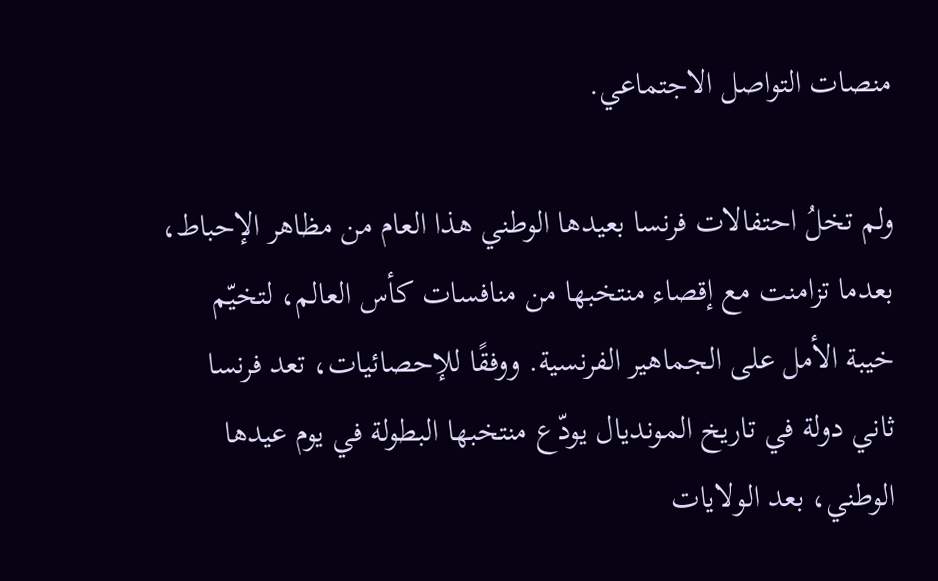منصات التواصل الاجتماعي.

ولم تخلُ احتفالات فرنسا بعيدها الوطني هذا العام من مظاهر الإحباط، بعدما تزامنت مع إقصاء منتخبها من منافسات كأس العالم، لتخيّم خيبة الأمل على الجماهير الفرنسية. ووفقًا للإحصائيات، تعد فرنسا ثاني دولة في تاريخ المونديال يودّع منتخبها البطولة في يوم عيدها الوطني، بعد الولايات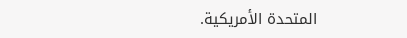المتحدة الأمريكية.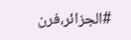#الجزائر،فرن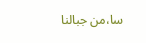سا،من جبالنا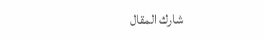شارك المقال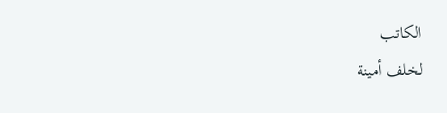الكاتب
لخلف أمينة